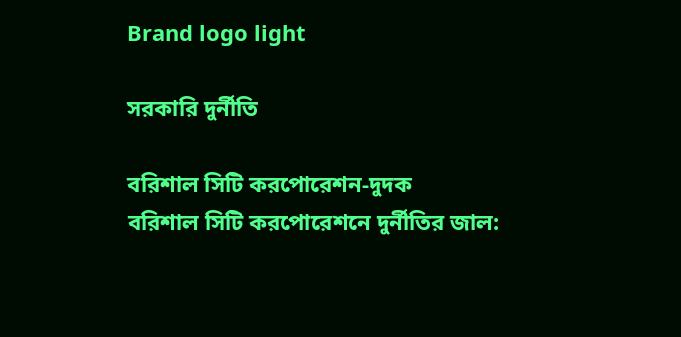Brand logo light

সরকারি দুর্নীতি

বরিশাল সিটি করপোরেশন-দুদক
বরিশাল সিটি করপোরেশনে দুর্নীতির জাল: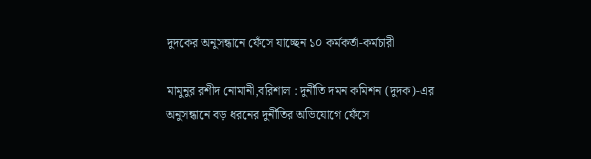দুদকের অনুসন্ধানে ফেঁসে যাচ্ছেন ১০ কর্মকর্তা-কর্মচারী

মামুনুর রশীদ নোমানী,বরিশাল : দুর্নীতি দমন কমিশন (দুদক)-এর অনুসন্ধানে বড় ধরনের দুর্নীতির অভিযোগে ফেঁসে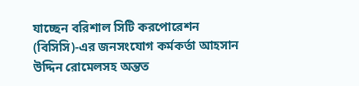যাচ্ছেন বরিশাল সিটি করপোরেশন (বিসিসি)-এর জনসংযোগ কর্মকর্তা আহসান উদ্দিন রোমেলসহ অন্তত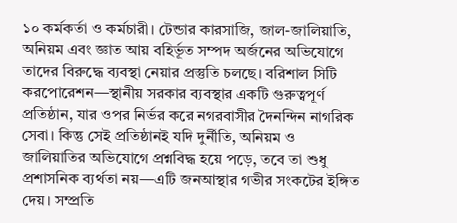১০ কর্মকর্তা ও কর্মচারী। টেন্ডার কারসাজি, জাল-জালিয়াতি, অনিয়ম এবং জ্ঞাত আয় বহির্ভূত সম্পদ অর্জনের অভিযোগে তাদের বিরুদ্ধে ব্যবস্থা নেয়ার প্রস্তুতি চলছে। বরিশাল সিটি করপোরেশন—স্থানীয় সরকার ব্যবস্থার একটি গুরুত্বপূর্ণ প্রতিষ্ঠান, যার ওপর নির্ভর করে নগরবাসীর দৈনন্দিন নাগরিক সেবা। কিন্তু সেই প্রতিষ্ঠানই যদি দুর্নীতি, অনিয়ম ও জালিয়াতির অভিযোগে প্রশ্নবিদ্ধ হয়ে পড়ে, তবে তা শুধু প্রশাসনিক ব্যর্থতা নয়—এটি জনআস্থার গভীর সংকটের ইঙ্গিত দেয়। সম্প্রতি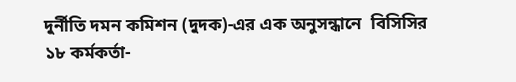দুর্নীতি দমন কমিশন (দুদক)-এর এক অনুসন্ধানে  বিসিসির ১৮ কর্মকর্তা-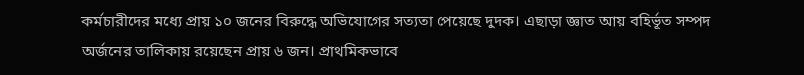কর্মচারীদের মধ্যে প্রায় ১০ জনের বিরুদ্ধে অভিযোগের সত্যতা পেয়েছে দুদক। এছাড়া জ্ঞাত আয় বহির্ভূত সম্পদ অর্জনের তালিকায় রয়েছেন প্রায় ৬ জন। প্রাথমিকভাবে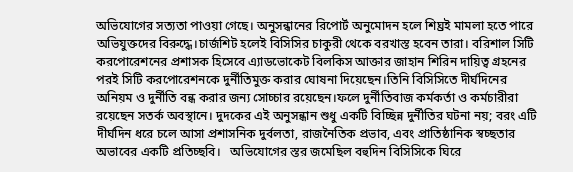অভিযোগের সত্যতা পাওয়া গেছে। অনুসন্ধানের রিপোর্ট অনুমোদন হলে শিঘ্রই মামলা হতে পারে অভিযুক্তদের বিরুদ্ধে।চার্জশিট হলেই বিসিসির চাকুরী থেকে বরখাস্ত হবেন তারা। বরিশাল সিটি করপোরেশনের প্রশাসক হিসেবে এ্যাডভোকেট বিলকিস আক্তার জাহান শিরিন দায়িত্ব গ্রহনের পরই সিটি করপোরেশনকে দুর্নীতিমুক্ত করার ঘোষনা দিয়েছেন।তিনি বিসিসিতে দীর্ঘদিনের অনিয়ম ও দুর্নীতি বন্ধ করার জন্য সোচ্চার রয়েছেন।ফলে দুর্নীতিবাজ কর্মকর্তা ও কর্মচারীরা রয়েছেন সতর্ক অবস্থানে। দুদকের এই অনুসন্ধান শুধু একটি বিচ্ছিন্ন দুর্নীতির ঘটনা নয়; বরং এটি দীর্ঘদিন ধরে চলে আসা প্রশাসনিক দুর্বলতা, রাজনৈতিক প্রভাব, এবং প্রাতিষ্ঠানিক স্বচ্ছতার অভাবের একটি প্রতিচ্ছবি।   অভিযোগের স্তর জমেছিল বহুদিন বিসিসিকে ঘিরে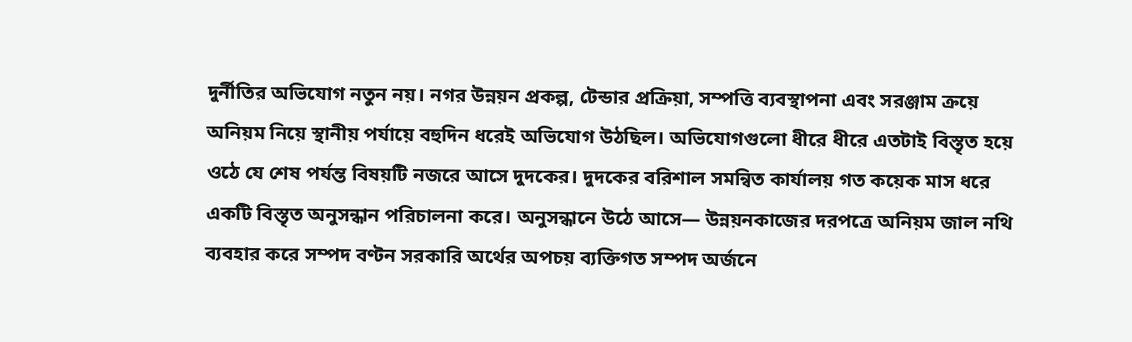দুর্নীতির অভিযোগ নতুন নয়। নগর উন্নয়ন প্রকল্প, টেন্ডার প্রক্রিয়া, সম্পত্তি ব্যবস্থাপনা এবং সরঞ্জাম ক্রয়ে অনিয়ম নিয়ে স্থানীয় পর্যায়ে বহুদিন ধরেই অভিযোগ উঠছিল। অভিযোগগুলো ধীরে ধীরে এতটাই বিস্তৃত হয়ে ওঠে যে শেষ পর্যন্ত বিষয়টি নজরে আসে দুদকের। দুদকের বরিশাল সমন্বিত কার্যালয় গত কয়েক মাস ধরে একটি বিস্তৃত অনুসন্ধান পরিচালনা করে। অনুসন্ধানে উঠে আসে— উন্নয়নকাজের দরপত্রে অনিয়ম জাল নথি ব্যবহার করে সম্পদ বণ্টন সরকারি অর্থের অপচয় ব্যক্তিগত সম্পদ অর্জনে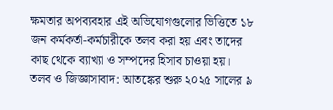ক্ষমতার অপব্যবহার এই অভিযোগগুলোর ভিত্তিতে ১৮ জন কর্মকর্তা-কর্মচারীকে তলব করা হয় এবং তাদের কাছ থেকে ব্যাখ্যা ও সম্পদের হিসাব চাওয়া হয়।   তলব ও জিজ্ঞাসাবাদ: আতঙ্কের শুরু ২০২৫ সালের ৯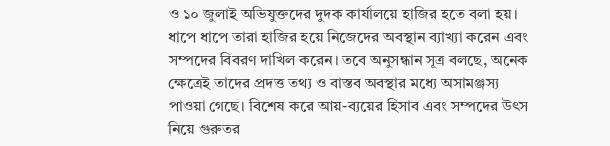ও ১০ জুলাই অভিযুক্তদের দুদক কার্যালয়ে হাজির হতে বলা হয়। ধাপে ধাপে তারা হাজির হয়ে নিজেদের অবস্থান ব্যাখ্যা করেন এবং সম্পদের বিবরণ দাখিল করেন। তবে অনুসন্ধান সূত্র বলছে, অনেক ক্ষেত্রেই তাদের প্রদত্ত তথ্য ও বাস্তব অবস্থার মধ্যে অসামঞ্জস্য পাওয়া গেছে। বিশেষ করে আয়-ব্যয়ের হিসাব এবং সম্পদের উৎস নিয়ে গুরুতর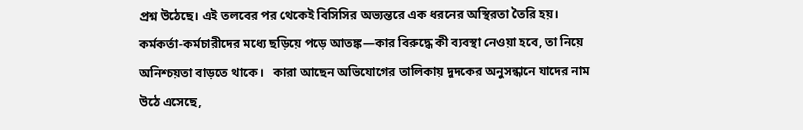প্রশ্ন উঠেছে। এই তলবের পর থেকেই বিসিসির অভ্যন্তরে এক ধরনের অস্থিরতা তৈরি হয়। কর্মকর্তা-কর্মচারীদের মধ্যে ছড়িয়ে পড়ে আতঙ্ক—কার বিরুদ্ধে কী ব্যবস্থা নেওয়া হবে, তা নিয়ে অনিশ্চয়তা বাড়তে থাকে।   কারা আছেন অভিযোগের তালিকায় দুদকের অনুসন্ধানে যাদের নাম উঠে এসেছে,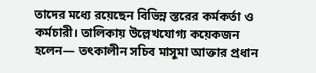তাদের মধ্যে রয়েছেন বিভিন্ন স্তরের কর্মকর্তা ও কর্মচারী। তালিকায় উল্লেখযোগ্য কয়েকজন হলেন— তৎকালীন সচিব মাসুমা আক্তার প্রধান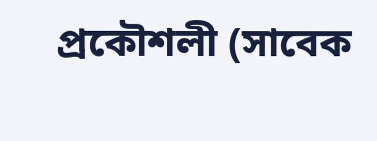প্রকৌশলী (সাবেক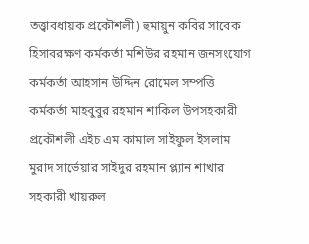তত্ত্বাবধায়ক প্রকৌশলী) হুমায়ুন কবির সাবেক হিসাবরক্ষণ কর্মকর্তা মশিউর রহমান জনসংযোগ কর্মকর্তা আহসান উদ্দিন রোমেল সম্পত্তি কর্মকর্তা মাহবুবুর রহমান শাকিল উপসহকারী প্রকৌশলী এইচ এম কামাল সাইফুল ইসলাম মুরাদ সার্ভেয়ার সাইদুর রহমান প্ল্যান শাখার সহকারী খায়রুল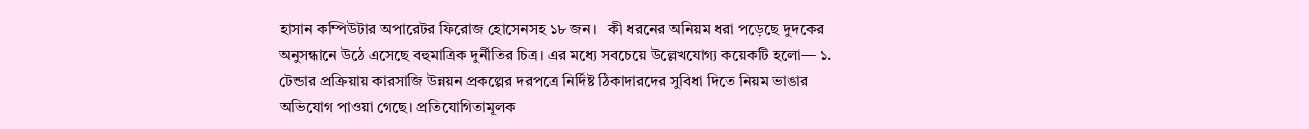হাসান কম্পিউটার অপারেটর ফিরোজ হোসেনসহ ১৮ জন।   কী ধরনের অনিয়ম ধরা পড়েছে দুদকের অনুসন্ধানে উঠে এসেছে বহুমাত্রিক দুর্নীতির চিত্র। এর মধ্যে সবচেয়ে উল্লেখযোগ্য কয়েকটি হলো— ১. টেন্ডার প্রক্রিয়ায় কারসাজি উন্নয়ন প্রকল্পের দরপত্রে নির্দিষ্ট ঠিকাদারদের সুবিধা দিতে নিয়ম ভাঙার অভিযোগ পাওয়া গেছে। প্রতিযোগিতামূলক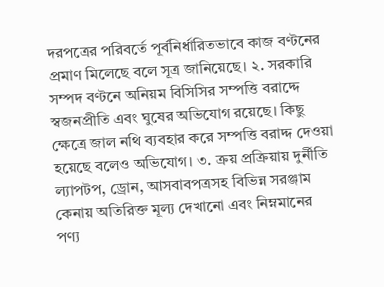দরপত্রের পরিবর্তে পূর্বনির্ধারিতভাবে কাজ বণ্টনের প্রমাণ মিলেছে বলে সূত্র জানিয়েছে। ২. সরকারি সম্পদ বণ্টনে অনিয়ম বিসিসির সম্পত্তি বরাদ্দে স্বজনপ্রীতি এবং ঘুষের অভিযোগ রয়েছে। কিছু ক্ষেত্রে জাল নথি ব্যবহার করে সম্পত্তি বরাদ্দ দেওয়া হয়েছে বলেও অভিযোগ। ৩. ক্রয় প্রক্রিয়ায় দুর্নীতি ল্যাপটপ, ড্রোন, আসবাবপত্রসহ বিভিন্ন সরঞ্জাম কেনায় অতিরিক্ত মূল্য দেখানো এবং নিম্নমানের পণ্য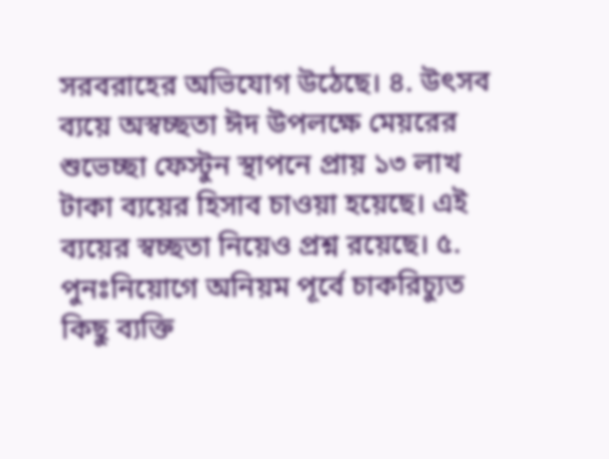সরবরাহের অভিযোগ উঠেছে। ৪. উৎসব ব্যয়ে অস্বচ্ছতা ঈদ উপলক্ষে মেয়রের শুভেচ্ছা ফেস্টুন স্থাপনে প্রায় ১৩ লাখ টাকা ব্যয়ের হিসাব চাওয়া হয়েছে। এই ব্যয়ের স্বচ্ছতা নিয়েও প্রশ্ন রয়েছে। ৫. পুনঃনিয়োগে অনিয়ম পূর্বে চাকরিচ্যুত কিছু ব্যক্তি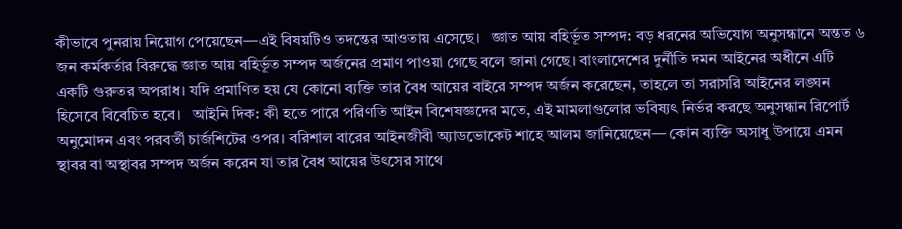কীভাবে পুনরায় নিয়োগ পেয়েছেন—এই বিষয়টিও তদন্তের আওতায় এসেছে।   জ্ঞাত আয় বহির্ভূত সম্পদ: বড় ধরনের অভিযোগ অনুসন্ধানে অন্তত ৬ জন কর্মকর্তার বিরুদ্ধে জ্ঞাত আয় বহির্ভূত সম্পদ অর্জনের প্রমাণ পাওয়া গেছে বলে জানা গেছে। বাংলাদেশের দুর্নীতি দমন আইনের অধীনে এটি একটি গুরুতর অপরাধ। যদি প্রমাণিত হয় যে কোনো ব্যক্তি তার বৈধ আয়ের বাইরে সম্পদ অর্জন করেছেন, তাহলে তা সরাসরি আইনের লঙ্ঘন হিসেবে বিবেচিত হবে।   আইনি দিক: কী হতে পারে পরিণতি আইন বিশেষজ্ঞদের মতে, এই মামলাগুলোর ভবিষ্যৎ নির্ভর করছে অনুসন্ধান রিপোর্ট অনুমোদন এবং পরবর্তী চার্জশিটের ওপর। বরিশাল বারের আইনজীবী অ্যাডভোকেট শাহে আলম জানিয়েছেন— কোন ব্যক্তি অসাধু উপায়ে এমন স্থাবর বা অস্থাবর সম্পদ অর্জন করেন যা তার বৈধ আয়ের উৎসের সাথে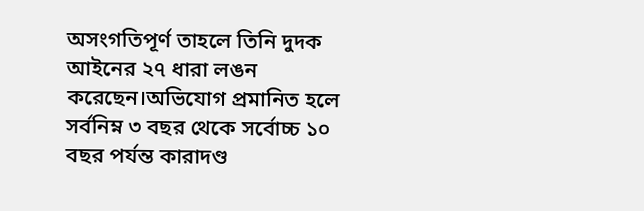অসংগতিপূর্ণ তাহলে তিনি দুদক আইনের ২৭ ধারা লঙন করেছেন।অভিযোগ প্রমানিত হলে সর্বনিম্ন ৩ বছর থেকে সর্বোচ্চ ১০ বছর পর্যন্ত কারাদণ্ড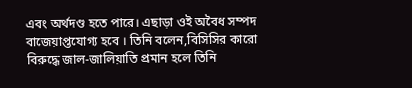এবং অর্থদণ্ড হতে পারে। এছাড়া ওই অবৈধ সম্পদ বাজেয়াপ্তযোগ্য হবে । তিনি বলেন,বিসিসির কারো বিরুদ্ধে জাল-জালিয়াতি প্রমান হলে তিনি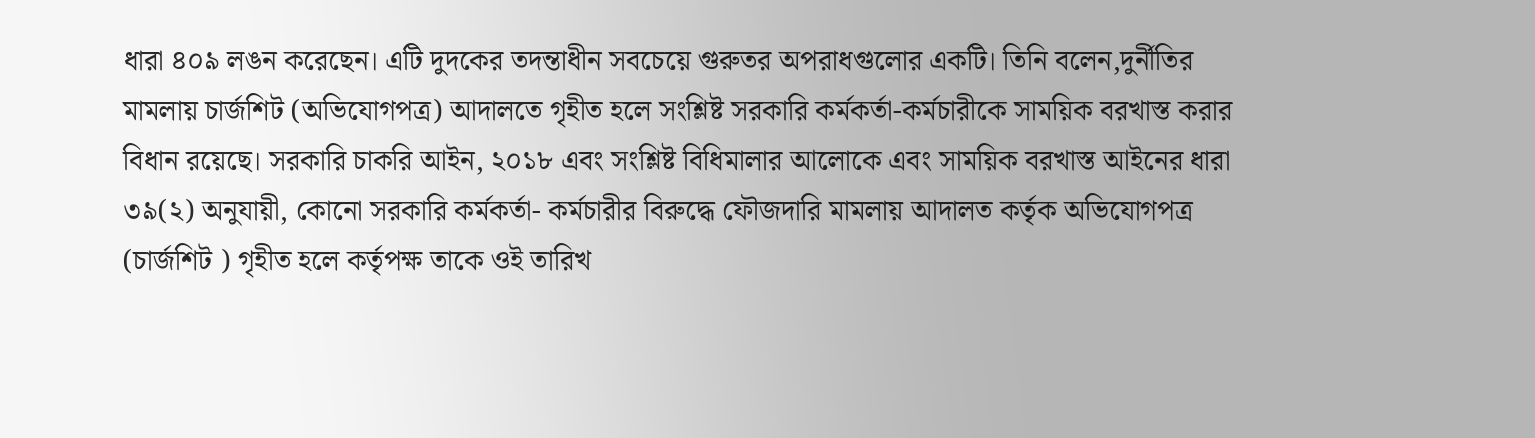ধারা ৪০৯ লঙন করেছেন। এটি দুদকের তদন্তাধীন সবচেয়ে গুরুতর অপরাধগুলোর একটি। তিনি বলেন,দুর্নীতির মামলায় চার্জশিট (অভিযোগপত্র) আদালতে গৃহীত হলে সংশ্লিষ্ট সরকারি কর্মকর্তা-কর্মচারীকে সাময়িক বরখাস্ত করার বিধান রয়েছে। সরকারি চাকরি আইন, ২০১৮ এবং সংশ্লিষ্ট বিধিমালার আলোকে এবং সাময়িক বরখাস্ত আইনের ধারা ৩৯(২) অনুযায়ী, কোনো সরকারি কর্মকর্তা- কর্মচারীর বিরুদ্ধে ফৌজদারি মামলায় আদালত কর্তৃক অভিযোগপত্র (চার্জশিট ) গৃহীত হলে কর্তৃপক্ষ তাকে ওই তারিখ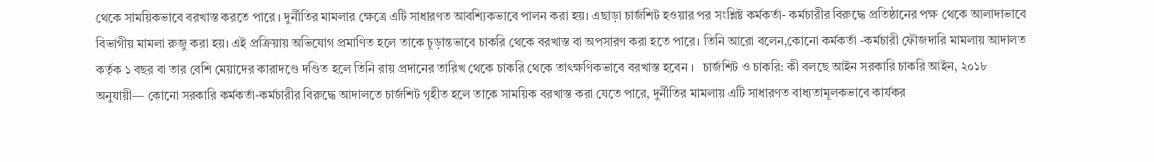থেকে সাময়িকভাবে বরখাস্ত করতে পারে । দুর্নীতির মামলার ক্ষেত্রে এটি সাধারণত আবশ্যিকভাবে পালন করা হয়। এছাড়া চার্জশিট হওয়ার পর সংশ্লিষ্ট কর্মকর্তা- কর্মচারীর বিরুদ্ধে প্রতিষ্ঠানের পক্ষ থেকে আলাদাভাবে বিভাগীয় মামলা রুজু করা হয়। এই প্রক্রিয়ায় অভিযোগ প্রমাণিত হলে তাকে চূড়ান্তভাবে চাকরি থেকে বরখাস্ত বা অপসারণ করা হতে পারে। তিনি আরো বলেন,কোনো কর্মকর্তা -কর্মচারী ফৌজদারি মামলায় আদালত কর্তৃক ১ বছর বা তার বেশি মেয়াদের কারাদণ্ডে দণ্ডিত হলে তিনি রায় প্রদানের তারিখ থেকে চাকরি থেকে তাৎক্ষণিকভাবে বরখাস্ত হবেন ।   চার্জশিট ও চাকরি: কী বলছে আইন সরকারি চাকরি আইন, ২০১৮ অনুযায়ী— কোনো সরকারি কর্মকর্তা-কর্মচারীর বিরুদ্ধে আদালতে চার্জশিট গৃহীত হলে তাকে সাময়িক বরখাস্ত করা যেতে পারে, দুর্নীতির মামলায় এটি সাধারণত বাধ্যতামূলকভাবে কার্যকর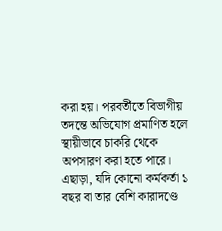করা হয়। পরবর্তীতে বিভাগীয় তদন্তে অভিযোগ প্রমাণিত হলে স্থায়ীভাবে চাকরি থেকে অপসারণ করা হতে পারে। এছাড়া, যদি কোনো কর্মকর্তা ১ বছর বা তার বেশি কারাদণ্ডে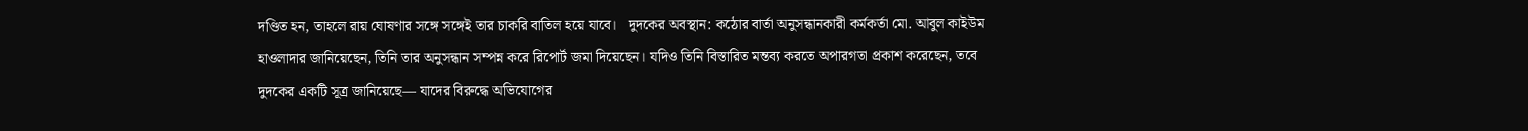দণ্ডিত হন, তাহলে রায় ঘোষণার সঙ্গে সঙ্গেই তার চাকরি বাতিল হয়ে যাবে।   দুদকের অবস্থান: কঠোর বার্তা অনুসন্ধানকারী কর্মকর্তা মো. আবুল কাইউম হাওলাদার জানিয়েছেন, তিনি তার অনুসন্ধান সম্পন্ন করে রিপোর্ট জমা দিয়েছেন। যদিও তিনি বিস্তারিত মন্তব্য করতে অপারগতা প্রকাশ করেছেন, তবে দুদকের একটি সূত্র জানিয়েছে— যাদের বিরুদ্ধে অভিযোগের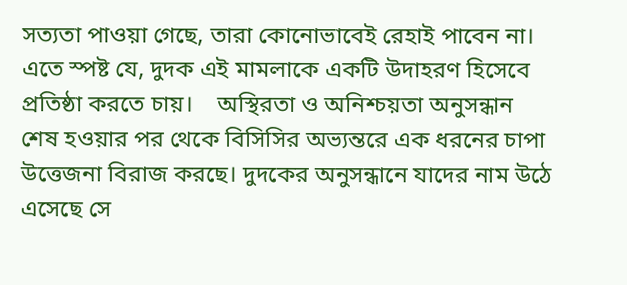সত্যতা পাওয়া গেছে, তারা কোনোভাবেই রেহাই পাবেন না। এতে স্পষ্ট যে, দুদক এই মামলাকে একটি উদাহরণ হিসেবে প্রতিষ্ঠা করতে চায়।    অস্থিরতা ও অনিশ্চয়তা অনুসন্ধান শেষ হওয়ার পর থেকে বিসিসির অভ্যন্তরে এক ধরনের চাপা উত্তেজনা বিরাজ করছে। দুদকের অনুসন্ধানে যাদের নাম উঠে এসেছে সে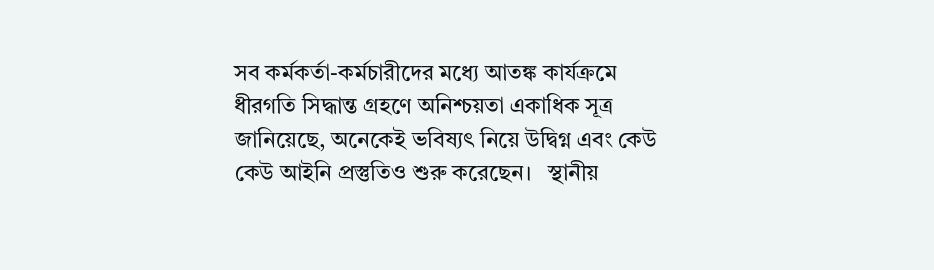সব কর্মকর্তা-কর্মচারীদের মধ্যে আতঙ্ক কার্যক্রমে ধীরগতি সিদ্ধান্ত গ্রহণে অনিশ্চয়তা একাধিক সূত্র জানিয়েছে, অনেকেই ভবিষ্যৎ নিয়ে উদ্বিগ্ন এবং কেউ কেউ আইনি প্রস্তুতিও শুরু করেছেন।   স্থানীয়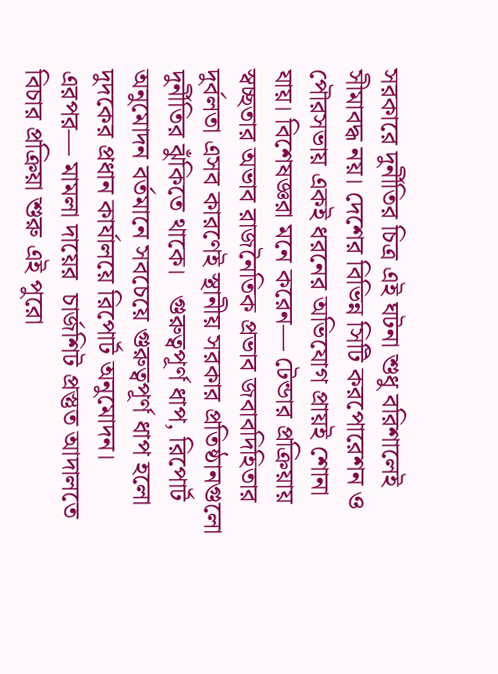সরকারে দুর্নীতির চিত্র এই ঘটনা শুধু বরিশালেই সীমাবদ্ধ নয়। দেশের বিভিন্ন সিটি করপোরেশন ও পৌরসভায় একই ধরনের অভিযোগ প্রায়ই শোনা যায়। বিশেষজ্ঞরা মনে করেন— টেন্ডার প্রক্রিয়ায় স্বচ্ছতার অভাব রাজনৈতিক প্রভাব জবাবদিহিতার দুর্বলতা এসব কারণেই স্থানীয় সরকার প্রতিষ্ঠানগুলো দুর্নীতির ঝুঁকিতে থাকে।   গুরুত্বপূর্ণ ধাপ, রিপোর্ট অনুমোদন বর্তমানে সবচেয়ে গুরুত্বপূর্ণ ধাপ হলো দুদকের প্রধান কার্যালয়ে রিপোর্ট অনুমোদন। এরপর— মামলা দায়ের  চার্জশিট প্রস্তুত আদালতে বিচার প্রক্রিয়া শুরু এই পুরো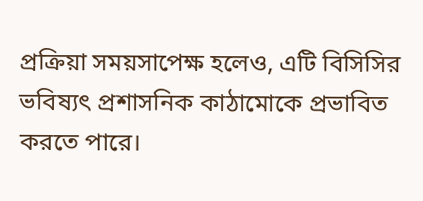প্রক্রিয়া সময়সাপেক্ষ হলেও, এটি বিসিসির ভবিষ্যৎ প্রশাসনিক কাঠামোকে প্রভাবিত করতে পারে।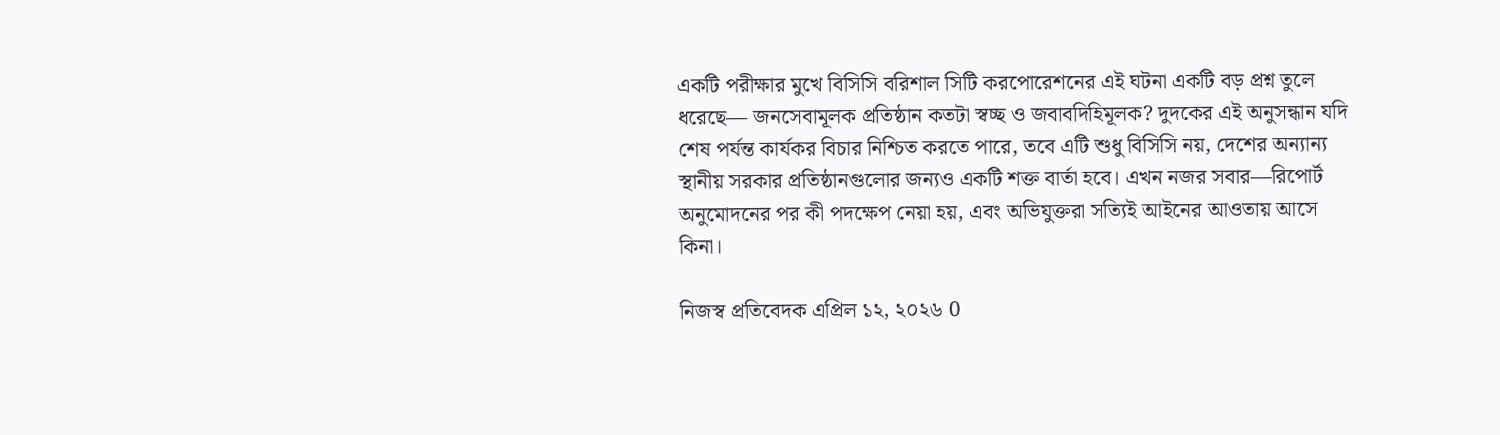একটি পরীক্ষার মুখে বিসিসি বরিশাল সিটি করপোরেশনের এই ঘটনা একটি বড় প্রশ্ন তুলে ধরেছে— জনসেবামূলক প্রতিষ্ঠান কতটা স্বচ্ছ ও জবাবদিহিমূলক? দুদকের এই অনুসন্ধান যদি শেষ পর্যন্ত কার্যকর বিচার নিশ্চিত করতে পারে, তবে এটি শুধু বিসিসি নয়, দেশের অন্যান্য স্থানীয় সরকার প্রতিষ্ঠানগুলোর জন্যও একটি শক্ত বার্তা হবে। এখন নজর সবার—রিপোর্ট অনুমোদনের পর কী পদক্ষেপ নেয়া হয়, এবং অভিযুক্তরা সত্যিই আইনের আওতায় আসে কিনা।

নিজস্ব প্রতিবেদক এপ্রিল ১২, ২০২৬ 0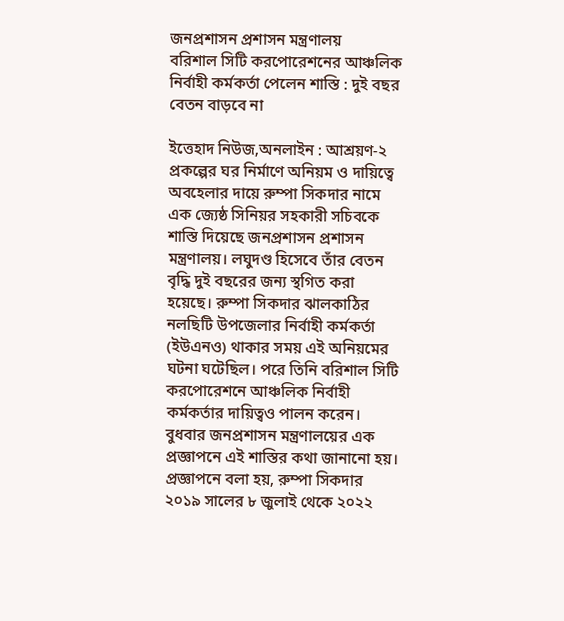জনপ্রশাসন প্রশাসন মন্ত্রণালয়
বরিশাল সিটি করপোরেশনের আঞ্চলিক নির্বাহী কর্মকর্তা পেলেন শাস্তি : দুই বছর বেতন বাড়বে না

ইত্তেহাদ নিউজ,অনলাইন : আশ্রয়ণ-২ প্রকল্পের ঘর নির্মাণে অনিয়ম ও দায়িত্বে অবহেলার দায়ে রুম্পা সিকদার নামে এক জ্যেষ্ঠ সিনিয়র সহকারী সচিবকে শাস্তি দিয়েছে জনপ্রশাসন প্রশাসন মন্ত্রণালয়। লঘুদণ্ড হিসেবে তাঁর বেতন বৃদ্ধি দুই বছরের জন্য স্থগিত করা হয়েছে। রুম্পা সিকদার ঝালকাঠির নলছিটি উপজেলার নির্বাহী কর্মকর্তা (ইউএনও) থাকার সময় এই অনিয়মের ঘটনা ঘটেছিল। পরে তিনি বরিশাল সিটি করপোরেশনে আঞ্চলিক নির্বাহী কর্মকর্তার দায়িত্বও পালন করেন। বুধবার জনপ্রশাসন মন্ত্রণালয়ের এক প্রজ্ঞাপনে এই শাস্তির কথা জানানো হয়। প্রজ্ঞাপনে বলা হয়, রুম্পা সিকদার ২০১৯ সালের ৮ জুলাই থেকে ২০২২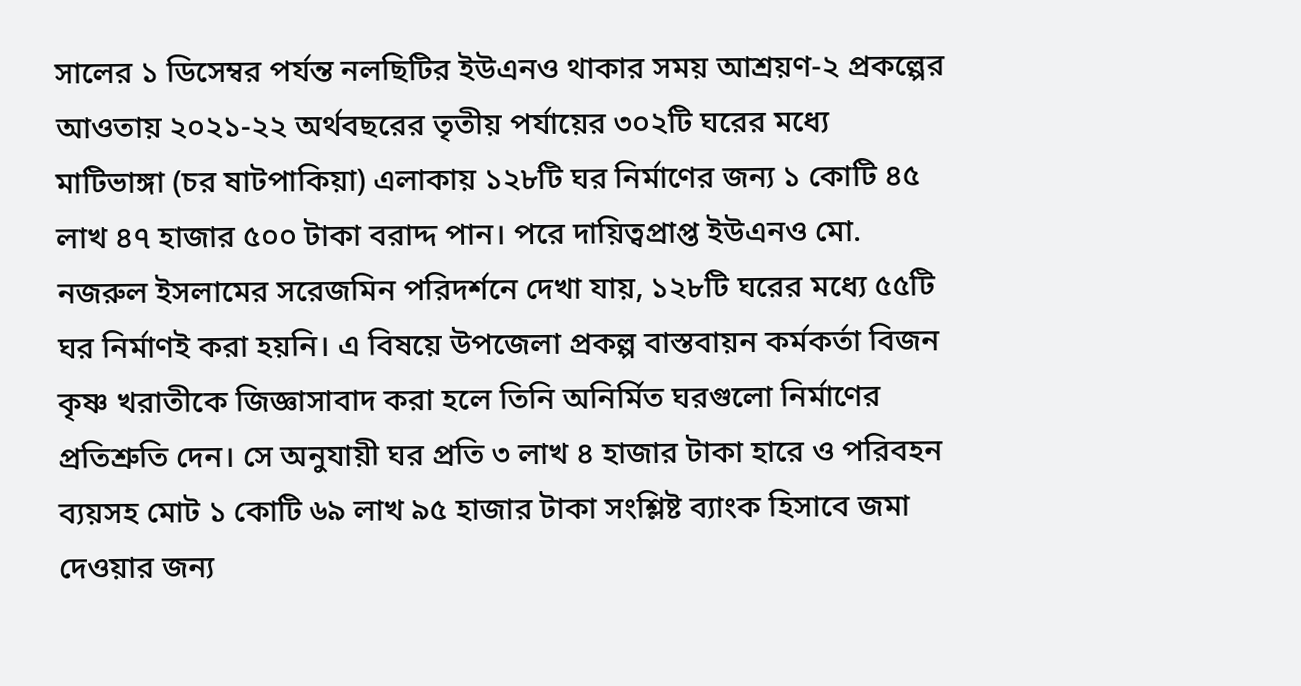সালের ১ ডিসেম্বর পর্যন্ত নলছিটির ইউএনও থাকার সময় আশ্রয়ণ-২ প্রকল্পের আওতায় ২০২১-২২ অর্থবছরের তৃতীয় পর্যায়ের ৩০২টি ঘরের মধ্যে মাটিভাঙ্গা (চর ষাটপাকিয়া) এলাকায় ১২৮টি ঘর নির্মাণের জন্য ১ কোটি ৪৫ লাখ ৪৭ হাজার ৫০০ টাকা বরাদ্দ পান। পরে দায়িত্বপ্রাপ্ত ইউএনও মো. নজরুল ইসলামের সরেজমিন পরিদর্শনে দেখা যায়, ১২৮টি ঘরের মধ্যে ৫৫টি ঘর নির্মাণই করা হয়নি। এ বিষয়ে উপজেলা প্রকল্প বাস্তবায়ন কর্মকর্তা বিজন কৃষ্ণ খরাতীকে জিজ্ঞাসাবাদ করা হলে তিনি অনির্মিত ঘরগুলো নির্মাণের প্রতিশ্রুতি দেন। সে অনুযায়ী ঘর প্রতি ৩ লাখ ৪ হাজার টাকা হারে ও পরিবহন ব্যয়সহ মোট ১ কোটি ৬৯ লাখ ৯৫ হাজার টাকা সংশ্লিষ্ট ব্যাংক হিসাবে জমা দেওয়ার জন্য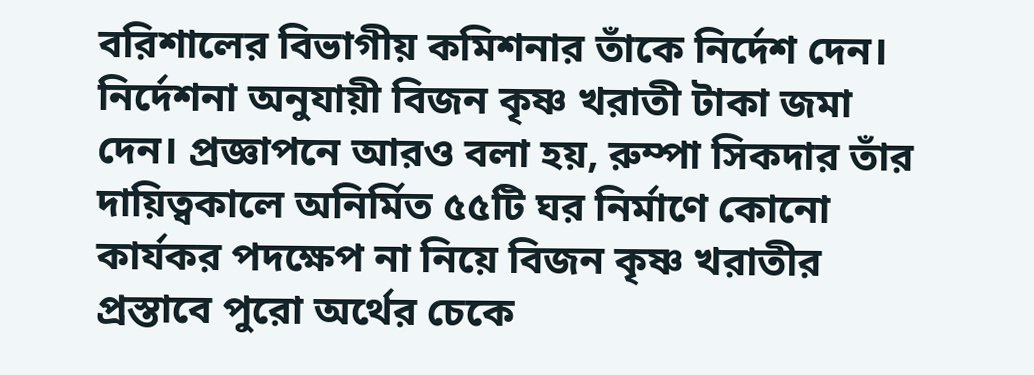বরিশালের বিভাগীয় কমিশনার তাঁকে নির্দেশ দেন। নির্দেশনা অনুযায়ী বিজন কৃষ্ণ খরাতী টাকা জমা দেন। প্রজ্ঞাপনে আরও বলা হয়, রুম্পা সিকদার তাঁর দায়িত্বকালে অনির্মিত ৫৫টি ঘর নির্মাণে কোনো কার্যকর পদক্ষেপ না নিয়ে বিজন কৃষ্ণ খরাতীর প্রস্তাবে পুরো অর্থের চেকে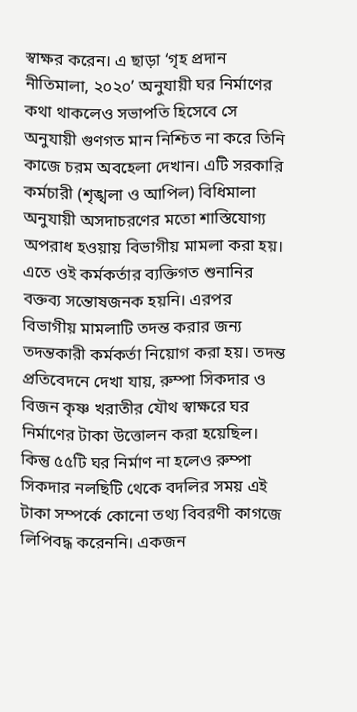স্বাক্ষর করেন। এ ছাড়া ‘গৃহ প্রদান নীতিমালা, ২০২০’ অনুযায়ী ঘর নির্মাণের কথা থাকলেও সভাপতি হিসেবে সে অনুযায়ী গুণগত মান নিশ্চিত না করে তিনি কাজে চরম অবহেলা দেখান। এটি সরকারি কর্মচারী (শৃঙ্খলা ও আপিল) বিধিমালা অনুযায়ী অসদাচরণের মতো শাস্তিযোগ্য অপরাধ হওয়ায় বিভাগীয় মামলা করা হয়। এতে ওই কর্মকর্তার ব্যক্তিগত শুনানির বক্তব্য সন্তোষজনক হয়নি। এরপর বিভাগীয় মামলাটি তদন্ত করার জন্য তদন্তকারী কর্মকর্তা নিয়োগ করা হয়। তদন্ত প্রতিবেদনে দেখা যায়, রুম্পা সিকদার ও বিজন কৃষ্ণ খরাতীর যৌথ স্বাক্ষরে ঘর নির্মাণের টাকা উত্তোলন করা হয়েছিল। কিন্তু ৫৫টি ঘর নির্মাণ না হলেও রুম্পা সিকদার নলছিটি থেকে বদলির সময় এই টাকা সম্পর্কে কোনো তথ্য বিবরণী কাগজে লিপিবদ্ধ করেননি। একজন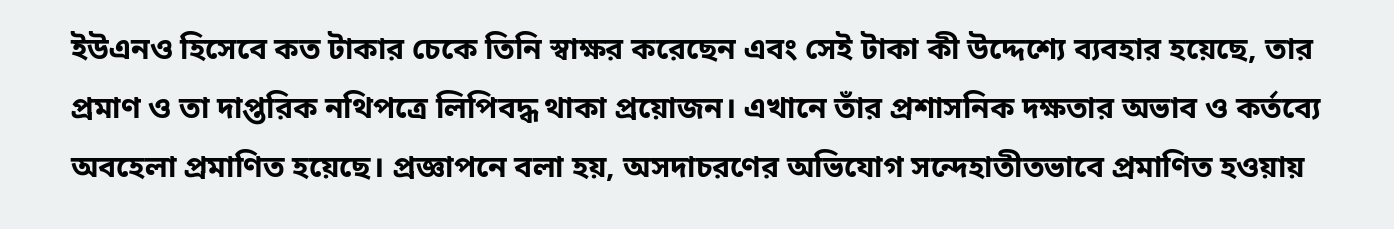ইউএনও হিসেবে কত টাকার চেকে তিনি স্বাক্ষর করেছেন এবং সেই টাকা কী উদ্দেশ্যে ব্যবহার হয়েছে, তার প্রমাণ ও তা দাপ্তরিক নথিপত্রে লিপিবদ্ধ থাকা প্রয়োজন। এখানে তাঁর প্রশাসনিক দক্ষতার অভাব ও কর্তব্যে অবহেলা প্রমাণিত হয়েছে। প্রজ্ঞাপনে বলা হয়, অসদাচরণের অভিযোগ সন্দেহাতীতভাবে প্রমাণিত হওয়ায়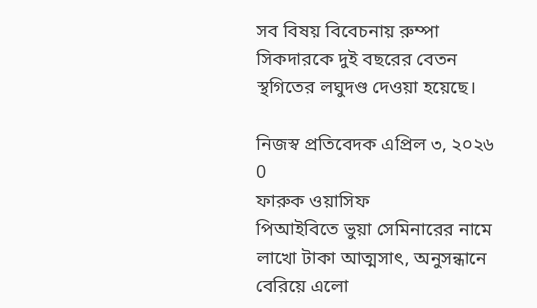সব বিষয় বিবেচনায় রুম্পা সিকদারকে দুই বছরের বেতন স্থগিতের লঘুদণ্ড দেওয়া হয়েছে।

নিজস্ব প্রতিবেদক এপ্রিল ৩, ২০২৬ 0
ফারুক ওয়াসিফ
পিআইবিতে ভুয়া সেমিনারের নামে লাখো টাকা আত্মসাৎ, অনুসন্ধানে বেরিয়ে এলো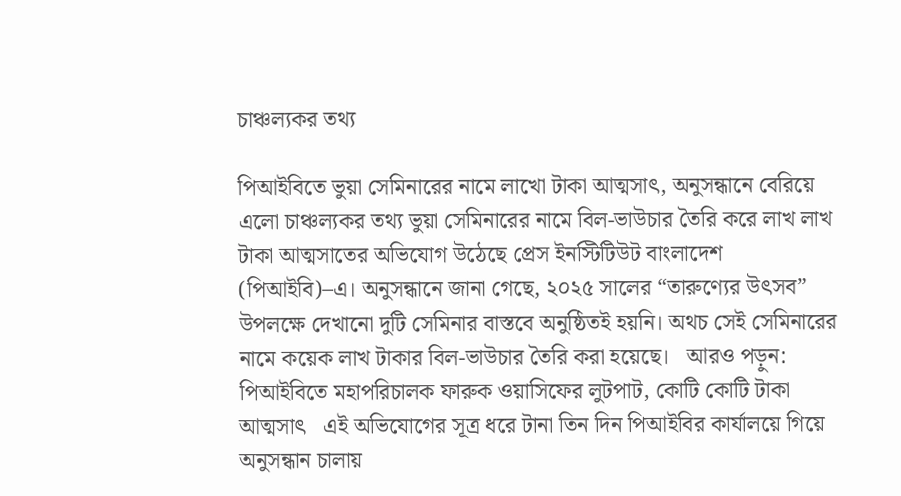চাঞ্চল্যকর তথ্য

পিআইবিতে ভুয়া সেমিনারের নামে লাখো টাকা আত্মসাৎ, অনুসন্ধানে বেরিয়ে এলো চাঞ্চল্যকর তথ্য ভুয়া সেমিনারের নামে বিল-ভাউচার তৈরি করে লাখ লাখ টাকা আত্মসাতের অভিযোগ উঠেছে প্রেস ইনস্টিটিউট বাংলাদেশ (পিআইবি)–এ। অনুসন্ধানে জানা গেছে, ২০২৫ সালের “তারুণ্যের উৎসব” উপলক্ষে দেখানো দুটি সেমিনার বাস্তবে অনুষ্ঠিতই হয়নি। অথচ সেই সেমিনারের নামে কয়েক লাখ টাকার বিল-ভাউচার তৈরি করা হয়েছে।   আরও পড়ুন: পিআইবিতে মহাপরিচালক ফারুক ওয়াসিফের লুটপাট, কোটি কোটি টাকা আত্মসাৎ   এই অভিযোগের সূত্র ধরে টানা তিন দিন পিআইবির কার্যালয়ে গিয়ে অনুসন্ধান চালায়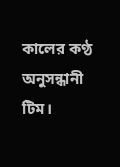কালের কণ্ঠ অনুসন্ধানী টিম।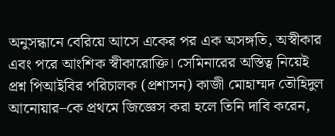অনুসন্ধানে বেরিয়ে আসে একের পর এক অসঙ্গতি, অস্বীকার এবং পরে আংশিক স্বীকারোক্তি। সেমিনারের অস্তিত্ব নিয়েই প্রশ্ন পিআইবির পরিচালক (প্রশাসন) কাজী মোহাম্মদ তৌহিদুল আনোয়ার–কে প্রথমে জিজ্ঞেস করা হলে তিনি দাবি করেন,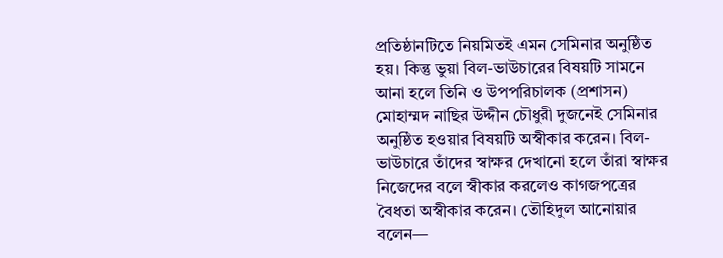প্রতিষ্ঠানটিতে নিয়মিতই এমন সেমিনার অনুষ্ঠিত হয়। কিন্তু ভুয়া বিল-ভাউচারের বিষয়টি সামনে আনা হলে তিনি ও উপপরিচালক (প্রশাসন) মোহাম্মদ নাছির উদ্দীন চৌধুরী দুজনেই সেমিনার অনুষ্ঠিত হওয়ার বিষয়টি অস্বীকার করেন। বিল-ভাউচারে তাঁদের স্বাক্ষর দেখানো হলে তাঁরা স্বাক্ষর নিজেদের বলে স্বীকার করলেও কাগজপত্রের বৈধতা অস্বীকার করেন। তৌহিদুল আনোয়ার বলেন—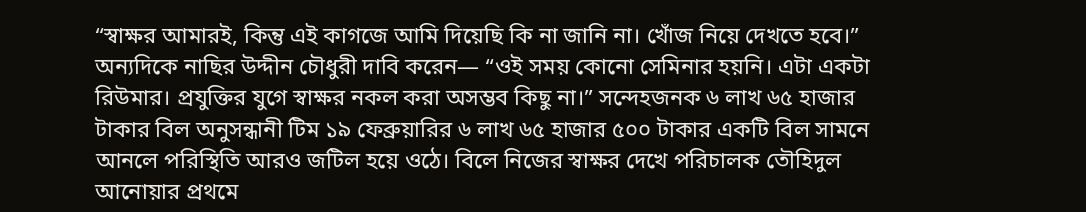“স্বাক্ষর আমারই, কিন্তু এই কাগজে আমি দিয়েছি কি না জানি না। খোঁজ নিয়ে দেখতে হবে।” অন্যদিকে নাছির উদ্দীন চৌধুরী দাবি করেন— “ওই সময় কোনো সেমিনার হয়নি। এটা একটা রিউমার। প্রযুক্তির যুগে স্বাক্ষর নকল করা অসম্ভব কিছু না।” সন্দেহজনক ৬ লাখ ৬৫ হাজার টাকার বিল অনুসন্ধানী টিম ১৯ ফেব্রুয়ারির ৬ লাখ ৬৫ হাজার ৫০০ টাকার একটি বিল সামনে আনলে পরিস্থিতি আরও জটিল হয়ে ওঠে। বিলে নিজের স্বাক্ষর দেখে পরিচালক তৌহিদুল আনোয়ার প্রথমে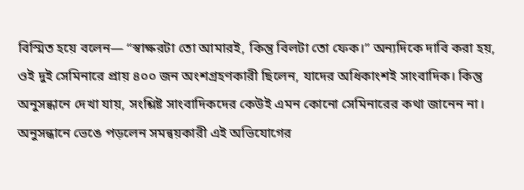বিস্মিত হয়ে বলেন— “স্বাক্ষরটা তো আমারই, কিন্তু বিলটা তো ফেক।” অন্যদিকে দাবি করা হয়, ওই দুই সেমিনারে প্রায় ৪০০ জন অংশগ্রহণকারী ছিলেন, যাদের অধিকাংশই সাংবাদিক। কিন্তু অনুসন্ধানে দেখা যায়, সংশ্লিষ্ট সাংবাদিকদের কেউই এমন কোনো সেমিনারের কথা জানেন না। অনুসন্ধানে ভেঙে পড়লেন সমন্বয়কারী এই অভিযোগের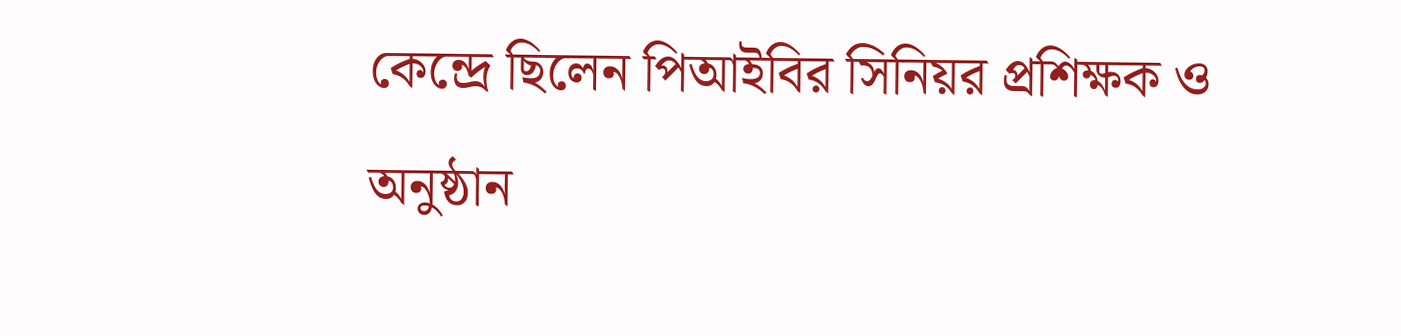কেন্দ্রে ছিলেন পিআইবির সিনিয়র প্রশিক্ষক ও অনুষ্ঠান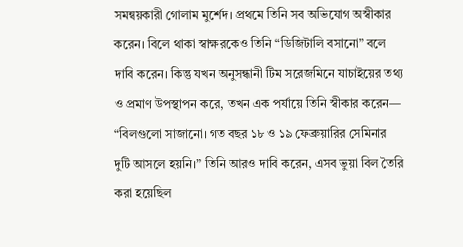সমন্বয়কারী গোলাম মুর্শেদ। প্রথমে তিনি সব অভিযোগ অস্বীকার করেন। বিলে থাকা স্বাক্ষরকেও তিনি “ডিজিটালি বসানো” বলে দাবি করেন। কিন্তু যখন অনুসন্ধানী টিম সরেজমিনে যাচাইয়ের তথ্য ও প্রমাণ উপস্থাপন করে, তখন এক পর্যায়ে তিনি স্বীকার করেন— “বিলগুলো সাজানো। গত বছর ১৮ ও ১৯ ফেব্রুয়ারির সেমিনার দুটি আসলে হয়নি।” তিনি আরও দাবি করেন, এসব ভুয়া বিল তৈরি করা হয়েছিল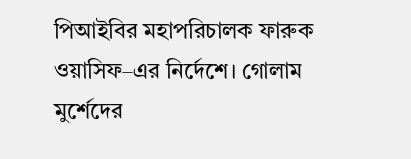পিআইবির মহাপরিচালক ফারুক ওয়াসিফ–এর নির্দেশে। গোলাম মুর্শেদের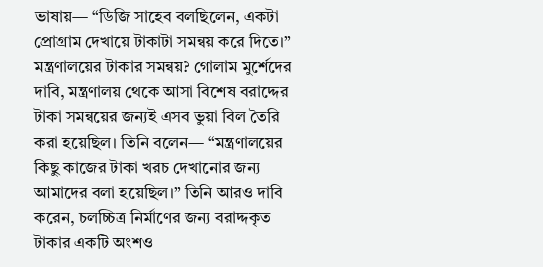ভাষায়— “ডিজি সাহেব বলছিলেন, একটা প্রোগ্রাম দেখায়ে টাকাটা সমন্বয় করে দিতে।” মন্ত্রণালয়ের টাকার সমন্বয়? গোলাম মুর্শেদের দাবি, মন্ত্রণালয় থেকে আসা বিশেষ বরাদ্দের টাকা সমন্বয়ের জন্যই এসব ভুয়া বিল তৈরি করা হয়েছিল। তিনি বলেন— “মন্ত্রণালয়ের কিছু কাজের টাকা খরচ দেখানোর জন্য আমাদের বলা হয়েছিল।” তিনি আরও দাবি করেন, চলচ্চিত্র নির্মাণের জন্য বরাদ্দকৃত টাকার একটি অংশও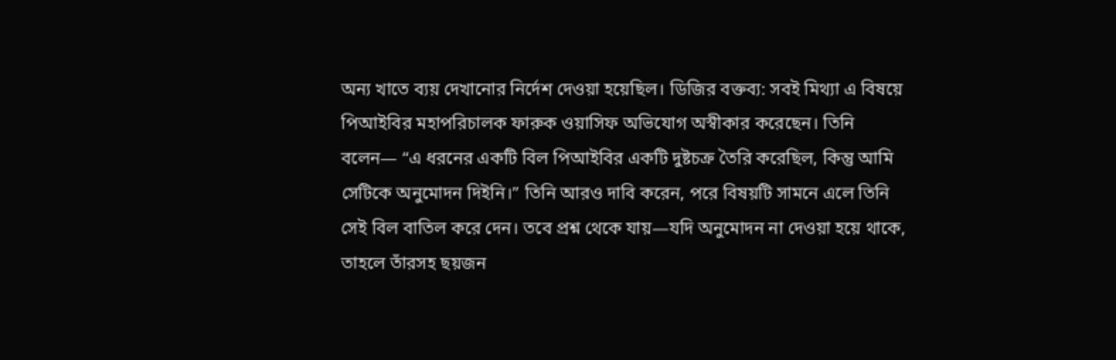অন্য খাতে ব্যয় দেখানোর নির্দেশ দেওয়া হয়েছিল। ডিজির বক্তব্য: সবই মিথ্যা এ বিষয়ে পিআইবির মহাপরিচালক ফারুক ওয়াসিফ অভিযোগ অস্বীকার করেছেন। তিনি বলেন— “এ ধরনের একটি বিল পিআইবির একটি দুষ্টচক্র তৈরি করেছিল, কিন্তু আমি সেটিকে অনুমোদন দিইনি।” তিনি আরও দাবি করেন, পরে বিষয়টি সামনে এলে তিনি সেই বিল বাতিল করে দেন। তবে প্রশ্ন থেকে যায়—যদি অনুমোদন না দেওয়া হয়ে থাকে, তাহলে তাঁরসহ ছয়জন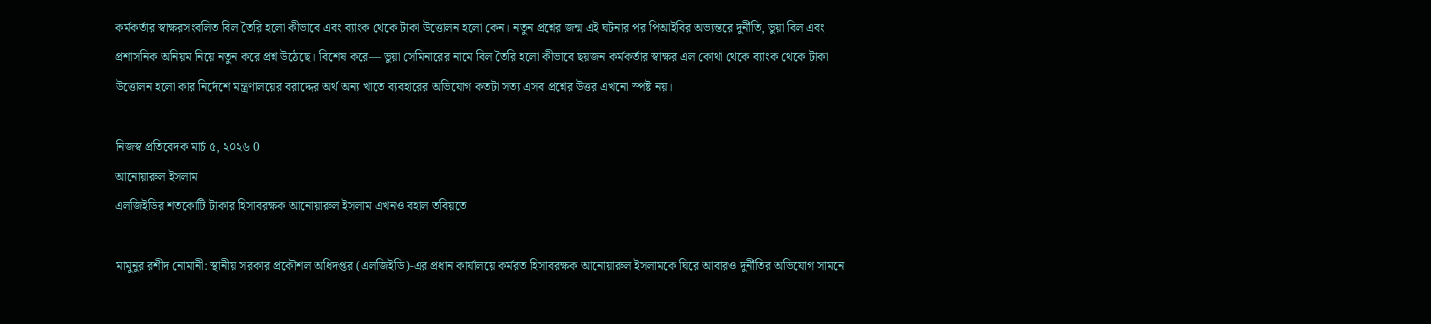কর্মকর্তার স্বাক্ষরসংবলিত বিল তৈরি হলো কীভাবে এবং ব্যাংক থেকে টাকা উত্তোলন হলো কেন। নতুন প্রশ্নের জন্ম এই ঘটনার পর পিআইবির অভ্যন্তরে দুর্নীতি, ভুয়া বিল এবং প্রশাসনিক অনিয়ম নিয়ে নতুন করে প্রশ্ন উঠেছে। বিশেষ করে— ভুয়া সেমিনারের নামে বিল তৈরি হলো কীভাবে ছয়জন কর্মকর্তার স্বাক্ষর এল কোথা থেকে ব্যাংক থেকে টাকা উত্তোলন হলো কার নির্দেশে মন্ত্রণালয়ের বরাদ্দের অর্থ অন্য খাতে ব্যবহারের অভিযোগ কতটা সত্য এসব প্রশ্নের উত্তর এখনো স্পষ্ট নয়।

নিজস্ব প্রতিবেদক মার্চ ৫, ২০২৬ 0
আনোয়ারুল ইসলাম
এলজিইডির শতকোটি টাকার হিসাবরক্ষক আনোয়ারুল ইসলাম এখনও বহাল তবিয়তে

মামুনুর রশীদ নোমানী: স্থানীয় সরকার প্রকৌশল অধিদপ্তর (এলজিইডি)-এর প্রধান কার্যালয়ে কর্মরত হিসাবরক্ষক আনোয়ারুল ইসলামকে ঘিরে আবারও দুর্নীতির অভিযোগ সামনে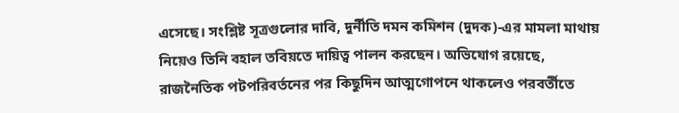এসেছে। সংশ্লিষ্ট সূত্রগুলোর দাবি, দুর্নীতি দমন কমিশন (দুদক)-এর মামলা মাথায় নিয়েও তিনি বহাল তবিয়তে দায়িত্ব পালন করছেন। অভিযোগ রয়েছে, রাজনৈতিক পটপরিবর্তনের পর কিছুদিন আত্মগোপনে থাকলেও পরবর্তীতে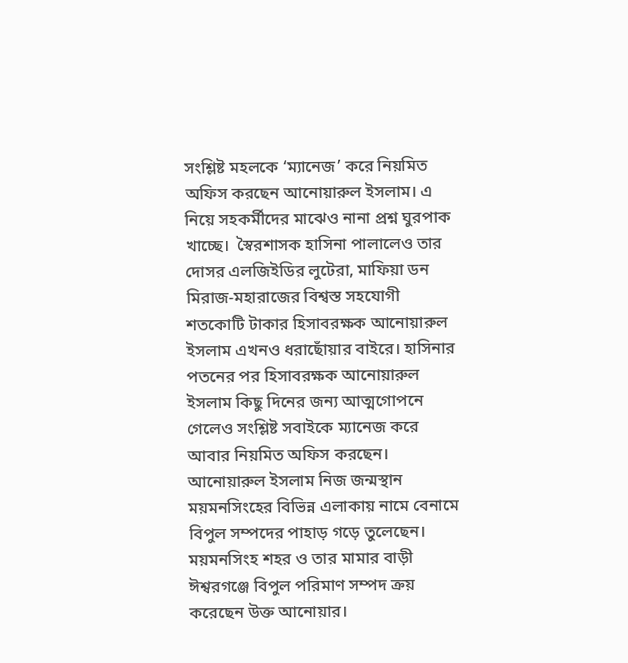সংশ্লিষ্ট মহলকে ‘ম্যানেজ’ করে নিয়মিত অফিস করছেন আনোয়ারুল ইসলাম। এ নিয়ে সহকর্মীদের মাঝেও নানা প্রশ্ন ঘুরপাক খাচ্ছে।  স্বৈরশাসক হাসিনা পালালেও তার দোসর এলজিইডির লুটেরা, মাফিয়া ডন মিরাজ-মহারাজের বিশ্বস্ত সহযোগী  শতকোটি টাকার হিসাবরক্ষক আনোয়ারুল ইসলাম এখনও ধরাছোঁয়ার বাইরে। হাসিনার পতনের পর হিসাবরক্ষক আনোয়ারুল ইসলাম কিছু দিনের জন্য আত্মগোপনে গেলেও সংশ্লিষ্ট সবাইকে ম্যানেজ করে আবার নিয়মিত অফিস করছেন। আনোয়ারুল ইসলাম নিজ জন্মস্থান ময়মনসিংহের বিভিন্ন এলাকায় নামে বেনামে বিপুল সম্পদের পাহাড় গড়ে তুলেছেন। ময়মনসিংহ শহর ও তার মামার বাড়ী ঈশ্বরগঞ্জে বিপুল পরিমাণ সম্পদ ক্রয় করেছেন উক্ত আনোয়ার।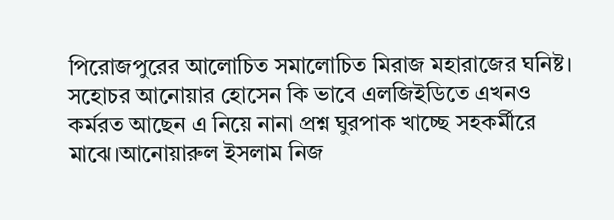পিরোজপুরের আলোচিত সমালোচিত মিরাজ মহারাজের ঘনিষ্ট। সহোচর আনোয়ার হোসেন কি ভাবে এলজিইডিতে এখনও কর্মরত আছেন এ নিয়ে নানা প্রশ্ন ঘুরপাক খাচ্ছে সহকর্মীরে মাঝে।আনোয়ারুল ইসলাম নিজ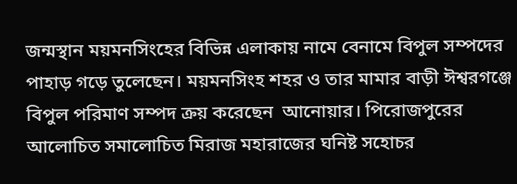জন্মস্থান ময়মনসিংহের বিভিন্ন এলাকায় নামে বেনামে বিপুল সম্পদের পাহাড় গড়ে তুলেছেন। ময়মনসিংহ শহর ও তার মামার বাড়ী ঈশ্বরগঞ্জে বিপুল পরিমাণ সম্পদ ক্রয় করেছেন  আনোয়ার। পিরোজপুরের আলোচিত সমালোচিত মিরাজ মহারাজের ঘনিষ্ট সহোচর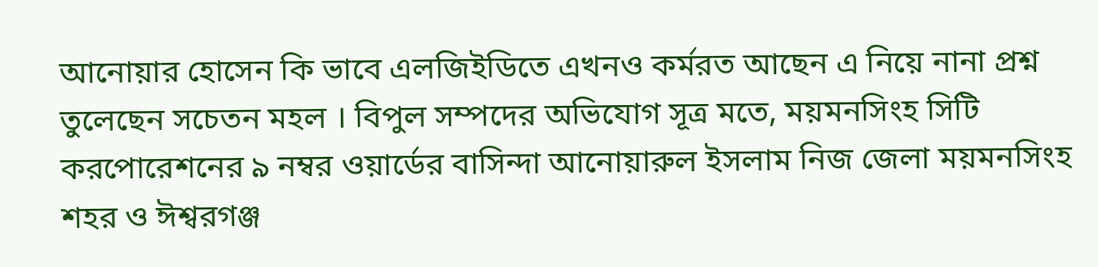আনোয়ার হোসেন কি ভাবে এলজিইডিতে এখনও কর্মরত আছেন এ নিয়ে নানা প্রশ্ন তুলেছেন সচেতন মহল । বিপুল সম্পদের অভিযোগ সূত্র মতে, ময়মনসিংহ সিটি করপোরেশনের ৯ নম্বর ওয়ার্ডের বাসিন্দা আনোয়ারুল ইসলাম নিজ জেলা ময়মনসিংহ শহর ও ঈশ্বরগঞ্জ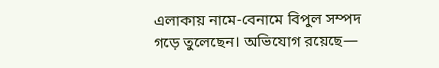এলাকায় নামে-বেনামে বিপুল সম্পদ গড়ে তুলেছেন। অভিযোগ রয়েছে—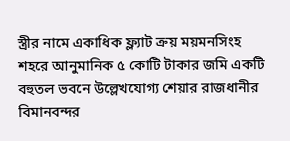স্ত্রীর নামে একাধিক ফ্ল্যাট ক্রয় ময়মনসিংহ শহরে আনুমানিক ৫ কোটি টাকার জমি একটি বহুতল ভবনে উল্লেখযোগ্য শেয়ার রাজধানীর বিমানবন্দর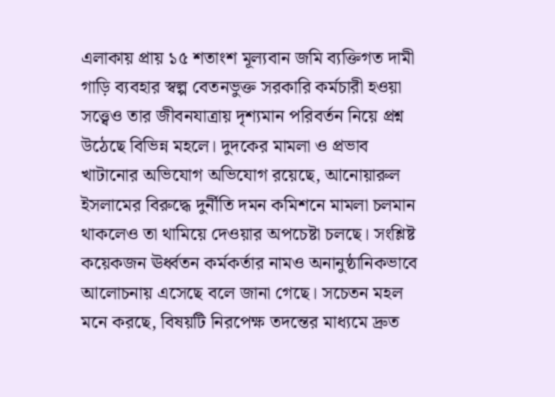এলাকায় প্রায় ১৫ শতাংশ মূল্যবান জমি ব্যক্তিগত দামী গাড়ি ব্যবহার স্বল্প বেতনভুক্ত সরকারি কর্মচারী হওয়া সত্ত্বেও তার জীবনযাত্রায় দৃশ্যমান পরিবর্তন নিয়ে প্রশ্ন উঠেছে বিভিন্ন মহলে। দুদকের মামলা ও প্রভাব খাটানোর অভিযোগ অভিযোগ রয়েছে, আনোয়ারুল ইসলামের বিরুদ্ধে দুর্নীতি দমন কমিশনে মামলা চলমান থাকলেও তা থামিয়ে দেওয়ার অপচেষ্টা চলছে। সংশ্লিষ্ট কয়েকজন ঊর্ধ্বতন কর্মকর্তার নামও অনানুষ্ঠানিকভাবে আলোচনায় এসেছে বলে জানা গেছে। সচেতন মহল মনে করছে, বিষয়টি নিরপেক্ষ তদন্তের মাধ্যমে দ্রুত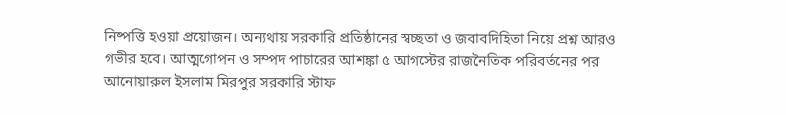নিষ্পত্তি হওয়া প্রয়োজন। অন্যথায় সরকারি প্রতিষ্ঠানের স্বচ্ছতা ও জবাবদিহিতা নিয়ে প্রশ্ন আরও গভীর হবে। আত্মগোপন ও সম্পদ পাচারের আশঙ্কা ৫ আগস্টের রাজনৈতিক পরিবর্তনের পর আনোয়ারুল ইসলাম মিরপুর সরকারি স্টাফ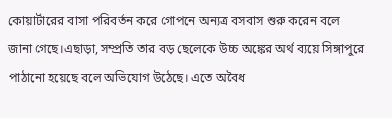কোয়ার্টারের বাসা পরিবর্তন করে গোপনে অন্যত্র বসবাস শুরু করেন বলে জানা গেছে।এছাড়া, সম্প্রতি তার বড় ছেলেকে উচ্চ অঙ্কের অর্থ ব্যয়ে সিঙ্গাপুরে পাঠানো হয়েছে বলে অভিযোগ উঠেছে। এতে অবৈধ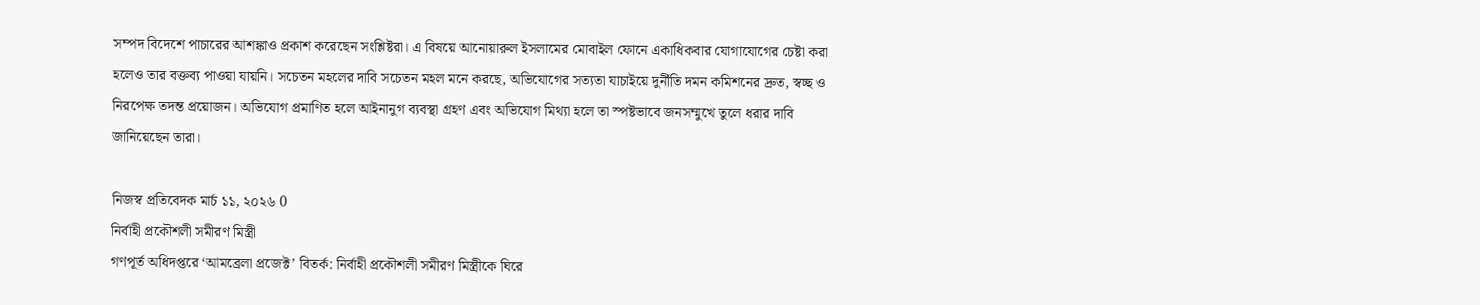সম্পদ বিদেশে পাচারের আশঙ্কাও প্রকাশ করেছেন সংশ্লিষ্টরা। এ বিষয়ে আনোয়ারুল ইসলামের মোবাইল ফোনে একাধিকবার যোগাযোগের চেষ্টা করা হলেও তার বক্তব্য পাওয়া যায়নি। সচেতন মহলের দাবি সচেতন মহল মনে করছে, অভিযোগের সত্যতা যাচাইয়ে দুর্নীতি দমন কমিশনের দ্রুত, স্বচ্ছ ও নিরপেক্ষ তদন্ত প্রয়োজন। অভিযোগ প্রমাণিত হলে আইনানুগ ব্যবস্থা গ্রহণ এবং অভিযোগ মিথ্যা হলে তা স্পষ্টভাবে জনসম্মুখে তুলে ধরার দাবি জানিয়েছেন তারা।

নিজস্ব প্রতিবেদক মার্চ ১১, ২০২৬ 0
নির্বাহী প্রকৌশলী সমীরণ মিস্ত্রী
গণপূর্ত অধিদপ্তরে ‘আমব্রেলা প্রজেক্ট’ বিতর্ক: নির্বাহী প্রকৌশলী সমীরণ মিস্ত্রীকে ঘিরে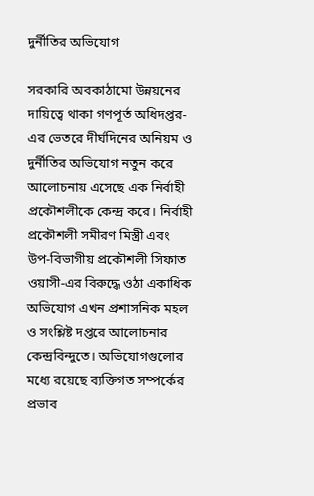দুর্নীতির অভিযোগ

সরকারি অবকাঠামো উন্নয়নের দায়িত্বে থাকা গণপূর্ত অধিদপ্তর-এর ভেতরে দীর্ঘদিনের অনিয়ম ও দুর্নীতির অভিযোগ নতুন করে আলোচনায় এসেছে এক নির্বাহী প্রকৌশলীকে কেন্দ্র করে। নির্বাহী প্রকৌশলী সমীরণ মিস্ত্রী এবং উপ-বিভাগীয় প্রকৌশলী সিফাত ওয়াসী-এর বিরুদ্ধে ওঠা একাধিক অভিযোগ এখন প্রশাসনিক মহল ও সংশ্লিষ্ট দপ্তরে আলোচনার কেন্দ্রবিন্দুতে। অভিযোগগুলোর মধ্যে রয়েছে ব্যক্তিগত সম্পর্কের প্রভাব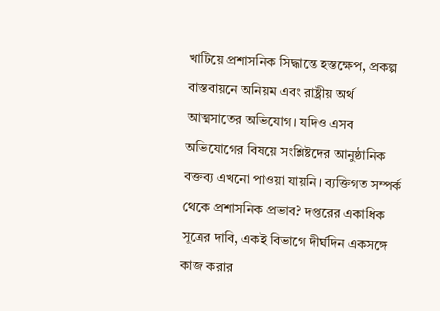খাটিয়ে প্রশাসনিক সিদ্ধান্তে হস্তক্ষেপ, প্রকল্প বাস্তবায়নে অনিয়ম এবং রাষ্ট্রীয় অর্থ আত্মসাতের অভিযোগ। যদিও এসব অভিযোগের বিষয়ে সংশ্লিষ্টদের আনুষ্ঠানিক বক্তব্য এখনো পাওয়া যায়নি। ব্যক্তিগত সম্পর্ক থেকে প্রশাসনিক প্রভাব? দপ্তরের একাধিক সূত্রের দাবি, একই বিভাগে দীর্ঘদিন একসঙ্গে কাজ করার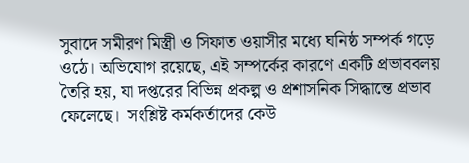সুবাদে সমীরণ মিস্ত্রী ও সিফাত ওয়াসীর মধ্যে ঘনিষ্ঠ সম্পর্ক গড়ে ওঠে। অভিযোগ রয়েছে, এই সম্পর্কের কারণে একটি প্রভাববলয় তৈরি হয়, যা দপ্তরের বিভিন্ন প্রকল্প ও প্রশাসনিক সিদ্ধান্তে প্রভাব ফেলেছে।  সংশ্লিষ্ট কর্মকর্তাদের কেউ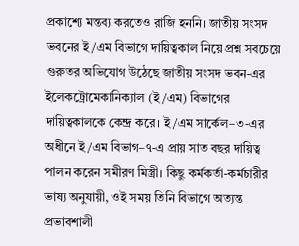প্রকাশ্যে মন্তব্য করতেও রাজি হননি। জাতীয় সংসদ ভবনের ই/এম বিভাগে দায়িত্বকাল নিয়ে প্রশ্ন সবচেয়ে গুরুতর অভিযোগ উঠেছে জাতীয় সংসদ ভবন-এর ইলেকট্রোমেকানিক্যাল (ই/এম) বিভাগের দায়িত্বকালকে কেন্দ্র করে। ই/এম সার্কেল–৩-এর অধীনে ই/এম বিভাগ–৭-এ প্রায় সাত বছর দায়িত্ব পালন করেন সমীরণ মিস্ত্রী। কিছু কর্মকর্তা-কর্মচারীর ভাষ্য অনুযায়ী, ওই সময় তিনি বিভাগে অত্যন্ত প্রভাবশালী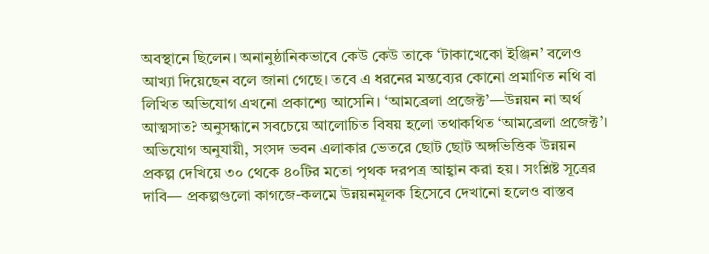অবস্থানে ছিলেন। অনানুষ্ঠানিকভাবে কেউ কেউ তাকে ‘টাকাখেকো ইঞ্জিন’ বলেও আখ্যা দিয়েছেন বলে জানা গেছে। তবে এ ধরনের মন্তব্যের কোনো প্রমাণিত নথি বা লিখিত অভিযোগ এখনো প্রকাশ্যে আসেনি। ‘আমব্রেলা প্রজেক্ট’—উন্নয়ন না অর্থ আত্মসাত? অনুসন্ধানে সবচেয়ে আলোচিত বিষয় হলো তথাকথিত ‘আমব্রেলা প্রজেক্ট’। অভিযোগ অনুযায়ী, সংসদ ভবন এলাকার ভেতরে ছোট ছোট অঙ্গভিত্তিক উন্নয়ন প্রকল্প দেখিয়ে ৩০ থেকে ৪০টির মতো পৃথক দরপত্র আহ্বান করা হয়। সংশ্লিষ্ট সূত্রের দাবি— প্রকল্পগুলো কাগজে-কলমে উন্নয়নমূলক হিসেবে দেখানো হলেও বাস্তব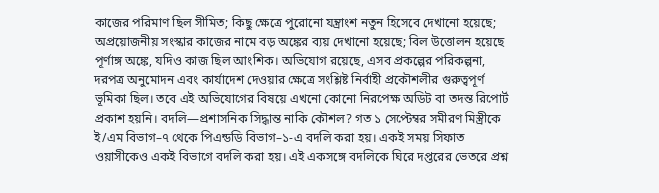কাজের পরিমাণ ছিল সীমিত; কিছু ক্ষেত্রে পুরোনো যন্ত্রাংশ নতুন হিসেবে দেখানো হয়েছে; অপ্রয়োজনীয় সংস্কার কাজের নামে বড় অঙ্কের ব্যয় দেখানো হয়েছে; বিল উত্তোলন হয়েছে পূর্ণাঙ্গ অঙ্কে, যদিও কাজ ছিল আংশিক। অভিযোগ রয়েছে, এসব প্রকল্পের পরিকল্পনা, দরপত্র অনুমোদন এবং কার্যাদেশ দেওয়ার ক্ষেত্রে সংশ্লিষ্ট নির্বাহী প্রকৌশলীর গুরুত্বপূর্ণ ভূমিকা ছিল। তবে এই অভিযোগের বিষয়ে এখনো কোনো নিরপেক্ষ অডিট বা তদন্ত রিপোর্ট প্রকাশ হয়নি। বদলি—প্রশাসনিক সিদ্ধান্ত নাকি কৌশল? গত ১ সেপ্টেম্বর সমীরণ মিস্ত্রীকে ই/এম বিভাগ–৭ থেকে পিএন্ডডি বিভাগ–১-এ বদলি করা হয়। একই সময় সিফাত ওয়াসীকেও একই বিভাগে বদলি করা হয়। এই একসঙ্গে বদলিকে ঘিরে দপ্তরের ভেতরে প্রশ্ন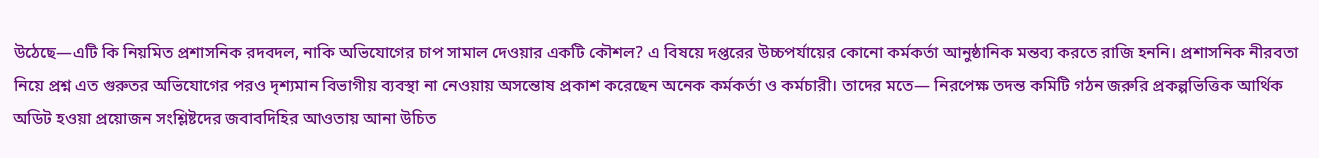উঠেছে—এটি কি নিয়মিত প্রশাসনিক রদবদল, নাকি অভিযোগের চাপ সামাল দেওয়ার একটি কৌশল? এ বিষয়ে দপ্তরের উচ্চপর্যায়ের কোনো কর্মকর্তা আনুষ্ঠানিক মন্তব্য করতে রাজি হননি। প্রশাসনিক নীরবতা নিয়ে প্রশ্ন এত গুরুতর অভিযোগের পরও দৃশ্যমান বিভাগীয় ব্যবস্থা না নেওয়ায় অসন্তোষ প্রকাশ করেছেন অনেক কর্মকর্তা ও কর্মচারী। তাদের মতে— নিরপেক্ষ তদন্ত কমিটি গঠন জরুরি প্রকল্পভিত্তিক আর্থিক অডিট হওয়া প্রয়োজন সংশ্লিষ্টদের জবাবদিহির আওতায় আনা উচিত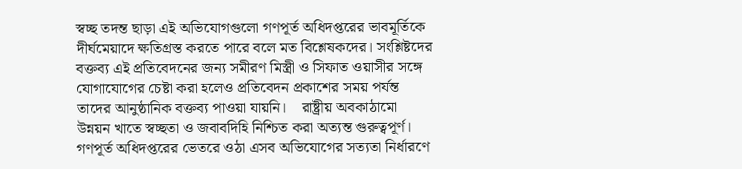স্বচ্ছ তদন্ত ছাড়া এই অভিযোগগুলো গণপূর্ত অধিদপ্তরের ভাবমূর্তিকে দীর্ঘমেয়াদে ক্ষতিগ্রস্ত করতে পারে বলে মত বিশ্লেষকদের। সংশ্লিষ্টদের বক্তব্য এই প্রতিবেদনের জন্য সমীরণ মিস্ত্রী ও সিফাত ওয়াসীর সঙ্গে যোগাযোগের চেষ্টা করা হলেও প্রতিবেদন প্রকাশের সময় পর্যন্ত তাদের আনুষ্ঠানিক বক্তব্য পাওয়া যায়নি।    রাষ্ট্রীয় অবকাঠামো উন্নয়ন খাতে স্বচ্ছতা ও জবাবদিহি নিশ্চিত করা অত্যন্ত গুরুত্বপূর্ণ। গণপূর্ত অধিদপ্তরের ভেতরে ওঠা এসব অভিযোগের সত্যতা নির্ধারণে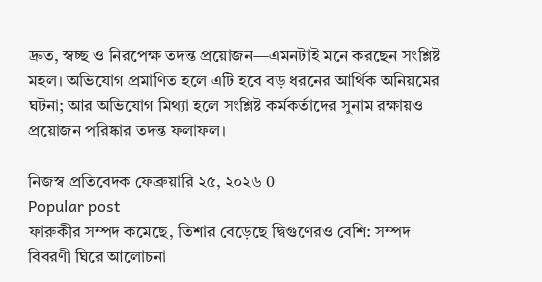দ্রুত, স্বচ্ছ ও নিরপেক্ষ তদন্ত প্রয়োজন—এমনটাই মনে করছেন সংশ্লিষ্ট মহল। অভিযোগ প্রমাণিত হলে এটি হবে বড় ধরনের আর্থিক অনিয়মের ঘটনা; আর অভিযোগ মিথ্যা হলে সংশ্লিষ্ট কর্মকর্তাদের সুনাম রক্ষায়ও প্রয়োজন পরিষ্কার তদন্ত ফলাফল।

নিজস্ব প্রতিবেদক ফেব্রুয়ারি ২৫, ২০২৬ 0
Popular post
ফারুকীর সম্পদ কমেছে, তিশার বেড়েছে দ্বিগুণেরও বেশি: সম্পদ বিবরণী ঘিরে আলোচনা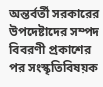অন্তর্বর্তী সরকারের উপদেষ্টাদের সম্পদ বিবরণী প্রকাশের পর সংস্কৃতিবিষয়ক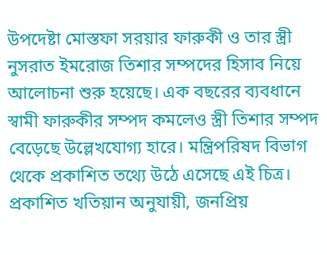উপদেষ্টা মোস্তফা সরয়ার ফারুকী ও তার স্ত্রী নুসরাত ইমরোজ তিশার সম্পদের হিসাব নিয়ে আলোচনা শুরু হয়েছে। এক বছরের ব্যবধানে স্বামী ফারুকীর সম্পদ কমলেও স্ত্রী তিশার সম্পদ বেড়েছে উল্লেখযোগ্য হারে। মন্ত্রিপরিষদ বিভাগ থেকে প্রকাশিত তথ্যে উঠে এসেছে এই চিত্র। প্রকাশিত খতিয়ান অনুযায়ী, জনপ্রিয়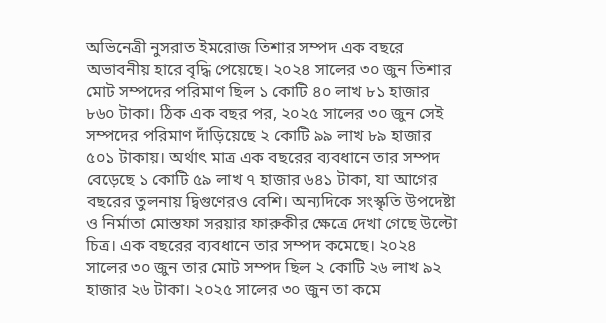অভিনেত্রী নুসরাত ইমরোজ তিশার সম্পদ এক বছরে অভাবনীয় হারে বৃদ্ধি পেয়েছে। ২০২৪ সালের ৩০ জুন তিশার মোট সম্পদের পরিমাণ ছিল ১ কোটি ৪০ লাখ ৮১ হাজার ৮৬০ টাকা। ঠিক এক বছর পর, ২০২৫ সালের ৩০ জুন সেই সম্পদের পরিমাণ দাঁড়িয়েছে ২ কোটি ৯৯ লাখ ৮৯ হাজার ৫০১ টাকায়। অর্থাৎ মাত্র এক বছরের ব্যবধানে তার সম্পদ বেড়েছে ১ কোটি ৫৯ লাখ ৭ হাজার ৬৪১ টাকা, যা আগের বছরের তুলনায় দ্বিগুণেরও বেশি। অন্যদিকে সংস্কৃতি উপদেষ্টা ও নির্মাতা মোস্তফা সরয়ার ফারুকীর ক্ষেত্রে দেখা গেছে উল্টো চিত্র। এক বছরের ব্যবধানে তার সম্পদ কমেছে। ২০২৪ সালের ৩০ জুন তার মোট সম্পদ ছিল ২ কোটি ২৬ লাখ ৯২ হাজার ২৬ টাকা। ২০২৫ সালের ৩০ জুন তা কমে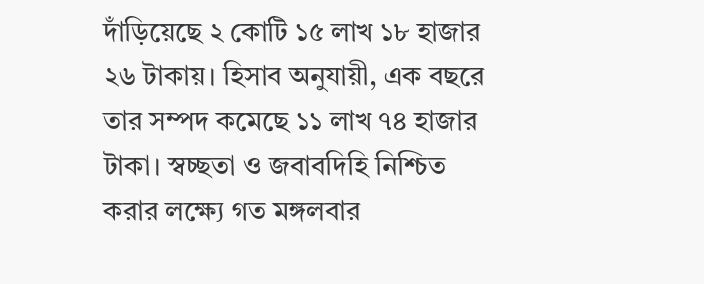দাঁড়িয়েছে ২ কোটি ১৫ লাখ ১৮ হাজার ২৬ টাকায়। হিসাব অনুযায়ী, এক বছরে তার সম্পদ কমেছে ১১ লাখ ৭৪ হাজার টাকা। স্বচ্ছতা ও জবাবদিহি নিশ্চিত করার লক্ষ্যে গত মঙ্গলবার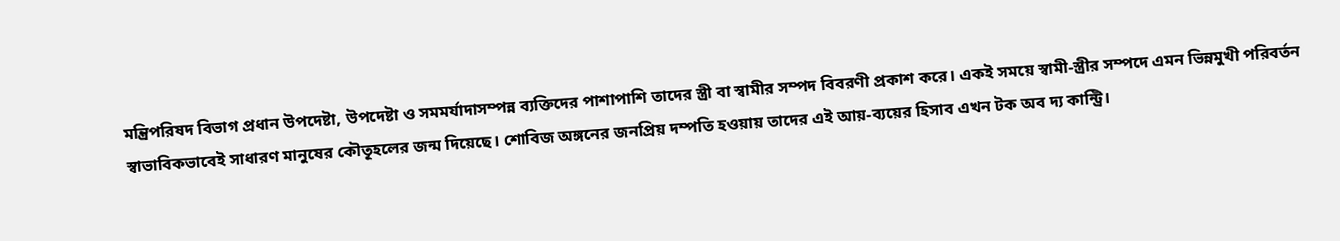মন্ত্রিপরিষদ বিভাগ প্রধান উপদেষ্টা, উপদেষ্টা ও সমমর্যাদাসম্পন্ন ব্যক্তিদের পাশাপাশি তাদের স্ত্রী বা স্বামীর সম্পদ বিবরণী প্রকাশ করে। একই সময়ে স্বামী-স্ত্রীর সম্পদে এমন ভিন্নমুখী পরিবর্তন স্বাভাবিকভাবেই সাধারণ মানুষের কৌতূহলের জন্ম দিয়েছে। শোবিজ অঙ্গনের জনপ্রিয় দম্পতি হওয়ায় তাদের এই আয়-ব্যয়ের হিসাব এখন টক অব দ্য কান্ট্রি।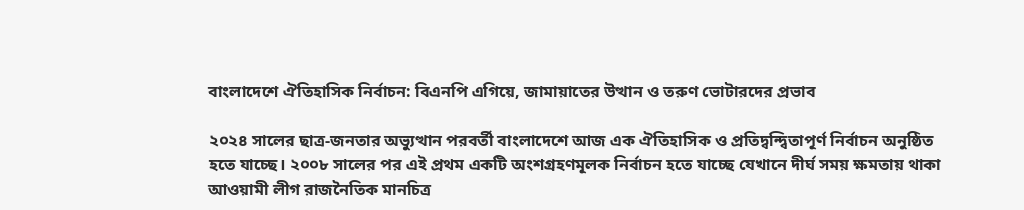বাংলাদেশে ঐতিহাসিক নির্বাচন: বিএনপি এগিয়ে, জামায়াতের উত্থান ও তরুণ ভোটারদের প্রভাব

২০২৪ সালের ছাত্র-জনতার অভ্যুত্থান পরবর্তী বাংলাদেশে আজ এক ঐতিহাসিক ও প্রতিদ্বন্দ্বিতাপূর্ণ নির্বাচন অনুষ্ঠিত হতে যাচ্ছে। ২০০৮ সালের পর এই প্রথম একটি অংশগ্রহণমূলক নির্বাচন হতে যাচ্ছে যেখানে দীর্ঘ সময় ক্ষমতায় থাকা আওয়ামী লীগ রাজনৈতিক মানচিত্র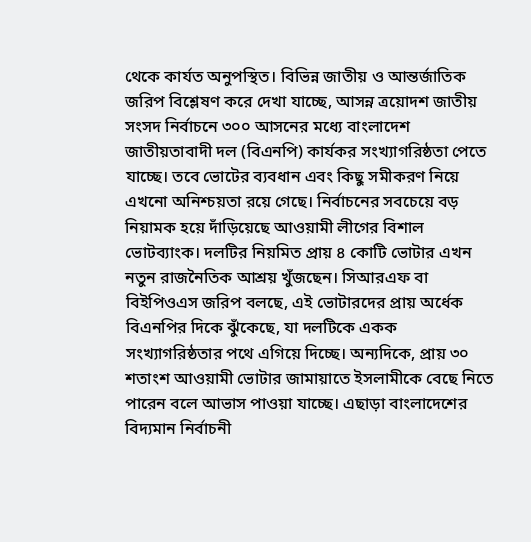থেকে কার্যত অনুপস্থিত। বিভিন্ন জাতীয় ও আন্তর্জাতিক জরিপ বিশ্লেষণ করে দেখা যাচ্ছে, আসন্ন ত্রয়োদশ জাতীয় সংসদ নির্বাচনে ৩০০ আসনের মধ্যে বাংলাদেশ জাতীয়তাবাদী দল (বিএনপি) কার্যকর সংখ্যাগরিষ্ঠতা পেতে যাচ্ছে। তবে ভোটের ব্যবধান এবং কিছু সমীকরণ নিয়ে এখনো অনিশ্চয়তা রয়ে গেছে। নির্বাচনের সবচেয়ে বড় নিয়ামক হয়ে দাঁড়িয়েছে আওয়ামী লীগের বিশাল ভোটব্যাংক। দলটির নিয়মিত প্রায় ৪ কোটি ভোটার এখন নতুন রাজনৈতিক আশ্রয় খুঁজছেন। সিআরএফ বা বিইপিওএস জরিপ বলছে, এই ভোটারদের প্রায় অর্ধেক বিএনপির দিকে ঝুঁকেছে, যা দলটিকে একক সংখ্যাগরিষ্ঠতার পথে এগিয়ে দিচ্ছে। অন্যদিকে, প্রায় ৩০ শতাংশ আওয়ামী ভোটার জামায়াতে ইসলামীকে বেছে নিতে পারেন বলে আভাস পাওয়া যাচ্ছে। এছাড়া বাংলাদেশের বিদ্যমান নির্বাচনী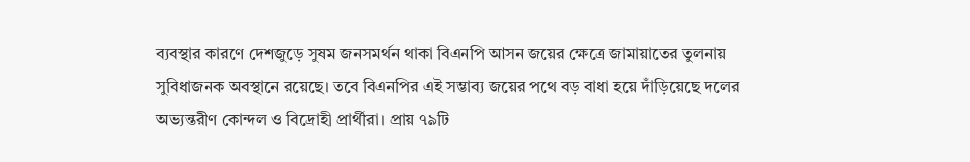ব্যবস্থার কারণে দেশজুড়ে সুষম জনসমর্থন থাকা বিএনপি আসন জয়ের ক্ষেত্রে জামায়াতের তুলনায় সুবিধাজনক অবস্থানে রয়েছে। তবে বিএনপির এই সম্ভাব্য জয়ের পথে বড় বাধা হয়ে দাঁড়িয়েছে দলের অভ্যন্তরীণ কোন্দল ও বিদ্রোহী প্রার্থীরা। প্রায় ৭৯টি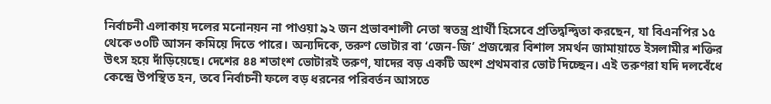নির্বাচনী এলাকায় দলের মনোনয়ন না পাওয়া ৯২ জন প্রভাবশালী নেতা স্বতন্ত্র প্রার্থী হিসেবে প্রতিদ্বন্দ্বিতা করছেন, যা বিএনপির ১৫ থেকে ৩০টি আসন কমিয়ে দিতে পারে। অন্যদিকে, তরুণ ভোটার বা ‘জেন-জি’ প্রজন্মের বিশাল সমর্থন জামায়াতে ইসলামীর শক্তির উৎস হয়ে দাঁড়িয়েছে। দেশের ৪৪ শতাংশ ভোটারই তরুণ, যাদের বড় একটি অংশ প্রথমবার ভোট দিচ্ছেন। এই তরুণরা যদি দলবেঁধে কেন্দ্রে উপস্থিত হন, তবে নির্বাচনী ফলে বড় ধরনের পরিবর্তন আসতে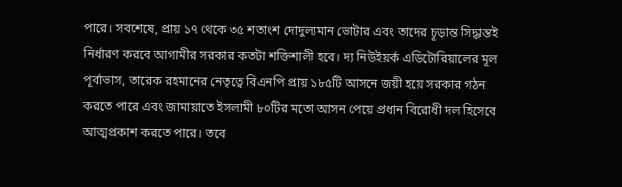পারে। সবশেষে, প্রায় ১৭ থেকে ৩৫ শতাংশ দোদুল্যমান ভোটার এবং তাদের চূড়ান্ত সিদ্ধান্তই নির্ধারণ করবে আগামীর সরকার কতটা শক্তিশালী হবে। দ্য নিউইয়র্ক এডিটোরিয়ালের মূল পূর্বাভাস, তারেক রহমানের নেতৃত্বে বিএনপি প্রায় ১৮৫টি আসনে জয়ী হয়ে সরকার গঠন করতে পারে এবং জামায়াতে ইসলামী ৮০টির মতো আসন পেয়ে প্রধান বিরোধী দল হিসেবে আত্মপ্রকাশ করতে পারে। তবে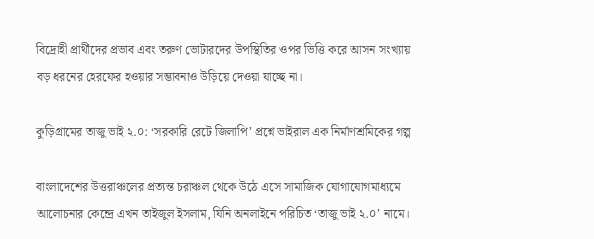বিদ্রোহী প্রার্থীদের প্রভাব এবং তরুণ ভোটারদের উপস্থিতির ওপর ভিত্তি করে আসন সংখ্যায় বড় ধরনের হেরফের হওয়ার সম্ভাবনাও উড়িয়ে দেওয়া যাচ্ছে না।

কুড়িগ্রামের তাজু ভাই ২.০: ‘সরকারি রেটে জিলাপি’ প্রশ্নে ভাইরাল এক নির্মাণশ্রমিকের গল্প

বাংলাদেশের উত্তরাঞ্চলের প্রত্যন্ত চরাঞ্চল থেকে উঠে এসে সামাজিক যোগাযোগমাধ্যমে আলোচনার কেন্দ্রে এখন তাইজুল ইসলাম, যিনি অনলাইনে পরিচিত ‘তাজু ভাই ২.০’ নামে।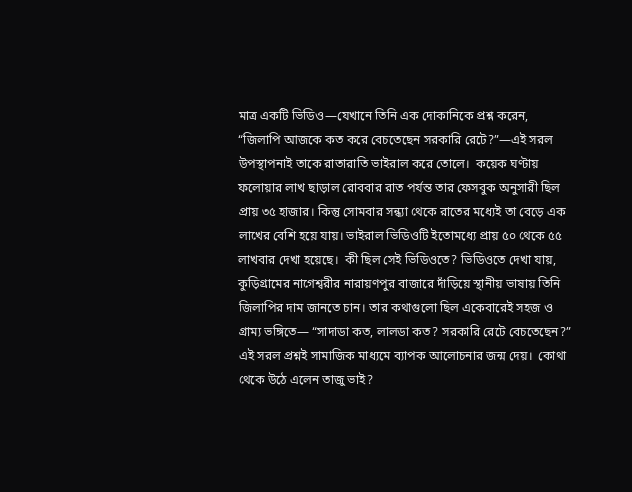মাত্র একটি ভিডিও—যেখানে তিনি এক দোকানিকে প্রশ্ন করেন, “জিলাপি আজকে কত করে বেচতেছেন সরকারি রেটে?”—এই সরল উপস্থাপনাই তাকে রাতারাতি ভাইরাল করে তোলে।  কয়েক ঘণ্টায় ফলোয়ার লাখ ছাড়াল রোববার রাত পর্যন্ত তার ফেসবুক অনুসারী ছিল প্রায় ৩৫ হাজার। কিন্তু সোমবার সন্ধ্যা থেকে রাতের মধ্যেই তা বেড়ে এক লাখের বেশি হয়ে যায়। ভাইরাল ভিডিওটি ইতোমধ্যে প্রায় ৫০ থেকে ৫৫ লাখবার দেখা হয়েছে।  কী ছিল সেই ভিডিওতে? ভিডিওতে দেখা যায়, কুড়িগ্রামের নাগেশ্বরীর নারায়ণপুর বাজারে দাঁড়িয়ে স্থানীয় ভাষায় তিনি জিলাপির দাম জানতে চান। তার কথাগুলো ছিল একেবারেই সহজ ও গ্রাম্য ভঙ্গিতে— “সাদাডা কত, লালডা কত? সরকারি রেটে বেচতেছেন?” এই সরল প্রশ্নই সামাজিক মাধ্যমে ব্যাপক আলোচনার জন্ম দেয়।  কোথা থেকে উঠে এলেন তাজু ভাই?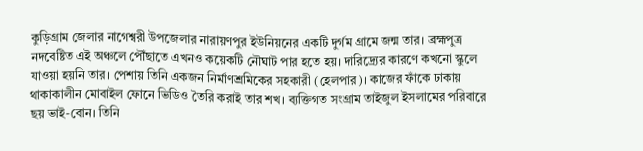কুড়িগ্রাম জেলার নাগেশ্বরী উপজেলার নারায়ণপুর ইউনিয়নের একটি দুর্গম গ্রামে জন্ম তার। ব্রহ্মপুত্র নদবেষ্টিত এই অঞ্চলে পৌঁছাতে এখনও কয়েকটি নৌঘাট পার হতে হয়। দারিদ্র্যের কারণে কখনো স্কুলে যাওয়া হয়নি তার। পেশায় তিনি একজন নির্মাণশ্রমিকের সহকারী (হেলপার)। কাজের ফাঁকে ঢাকায় থাকাকালীন মোবাইল ফোনে ভিডিও তৈরি করাই তার শখ। ব্যক্তিগত সংগ্রাম তাইজুল ইসলামের পরিবারে ছয় ভাই-বোন। তিনি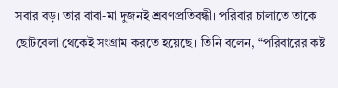সবার বড়। তার বাবা-মা দুজনই শ্রবণপ্রতিবন্ধী। পরিবার চালাতে তাকে ছোটবেলা থেকেই সংগ্রাম করতে হয়েছে। তিনি বলেন, “পরিবারের কষ্ট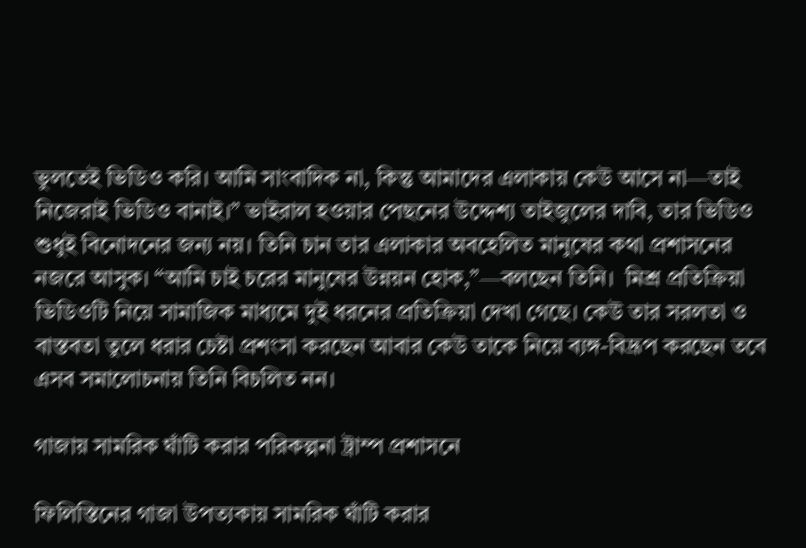ভুলতেই ভিডিও করি। আমি সাংবাদিক না, কিন্তু আমাদের এলাকায় কেউ আসে না—তাই নিজেরাই ভিডিও বানাই।” ভাইরাল হওয়ার পেছনের উদ্দেশ্য তাইজুলের দাবি, তার ভিডিও শুধুই বিনোদনের জন্য নয়। তিনি চান তার এলাকার অবহেলিত মানুষের কথা প্রশাসনের নজরে আসুক। “আমি চাই চরের মানুষের উন্নয়ন হোক,”—বলছেন তিনি।  মিশ্র প্রতিক্রিয়া ভিডিওটি নিয়ে সামাজিক মাধ্যমে দুই ধরনের প্রতিক্রিয়া দেখা গেছে। কেউ তার সরলতা ও বাস্তবতা তুলে ধরার চেষ্টা প্রশংসা করছেন আবার কেউ তাকে নিয়ে ব্যঙ্গ-বিদ্রূপ করছেন তবে এসব সমালোচনায় তিনি বিচলিত নন।

গাজায় সামরিক ঘাঁটি করার পরিকল্পনা ট্রাম্প প্রশাসনে

ফিলিস্তিনের গাজা উপত্যকায় সামরিক ঘাঁটি করার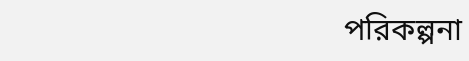পরিকল্পনা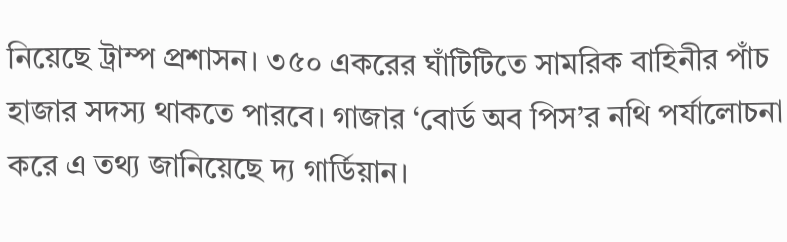নিয়েছে ট্রাম্প প্রশাসন। ৩৫০ একরের ঘাঁটিটিতে সামরিক বাহিনীর পাঁচ হাজার সদস্য থাকতে পারবে। গাজার ‘বোর্ড অব পিস’র নথি পর্যালোচনা করে এ তথ্য জানিয়েছে দ্য গার্ডিয়ান।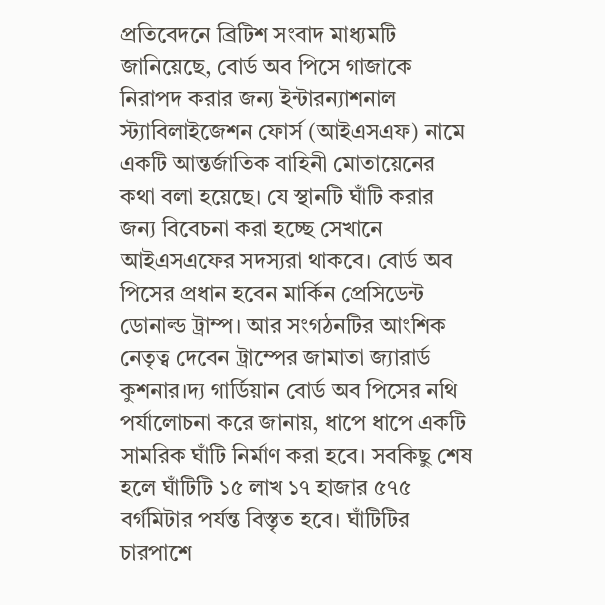প্রতিবেদনে ব্রিটিশ সংবাদ মাধ্যমটি জানিয়েছে, বোর্ড অব পিসে গাজাকে নিরাপদ করার জন্য ইন্টারন্যাশনাল স্ট্যাবিলাইজেশন ফোর্স (আইএসএফ) নামে একটি আন্তর্জাতিক বাহিনী মোতায়েনের কথা বলা হয়েছে। যে স্থানটি ঘাঁটি করার জন্য বিবেচনা করা হচ্ছে সেখানে আইএসএফের সদস্যরা থাকবে। বোর্ড অব পিসের প্রধান হবেন মার্কিন প্রেসিডেন্ট ডোনাল্ড ট্রাম্প। আর সংগঠনটির আংশিক নেতৃত্ব দেবেন ট্রাম্পের জামাতা জ্যারার্ড কুশনার।দ্য গার্ডিয়ান বোর্ড অব পিসের নথি পর্যালোচনা করে জানায়, ধাপে ধাপে একটি সামরিক ঘাঁটি নির্মাণ করা হবে। সবকিছু শেষ হলে ঘাঁটিটি ১৫ লাখ ১৭ হাজার ৫৭৫ বর্গমিটার পর্যন্ত বিস্তৃত হবে। ঘাঁটিটির চারপাশে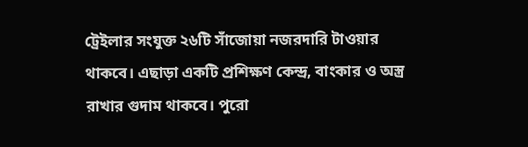ট্রেইলার সংযুক্ত ২৬টি সাঁজোয়া নজরদারি টাওয়ার থাকবে। এছাড়া একটি প্রশিক্ষণ কেন্দ্র, বাংকার ও অস্ত্র রাখার গুদাম থাকবে। পুরো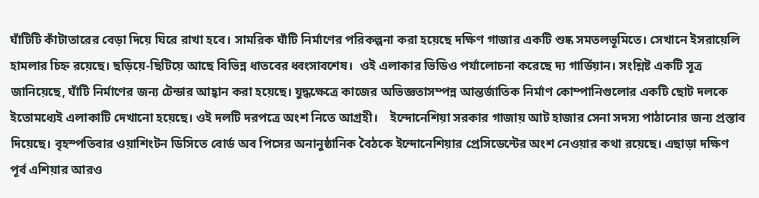ঘাঁটিটি কাঁটাতারের বেড়া দিয়ে ঘিরে রাখা হবে। সামরিক ঘাঁটি নির্মাণের পরিকল্পনা করা হয়েছে দক্ষিণ গাজার একটি শুষ্ক সমতলভূমিতে। সেখানে ইসরায়েলি হামলার চিহ্ন রয়েছে। ছড়িয়ে-ছিটিয়ে আছে বিভিন্ন ধাতবের ধ্বংসাবশেষ।  ওই এলাকার ভিডিও পর্যালোচনা করেছে দ্য গার্ডিয়ান। সংশ্লিষ্ট একটি সূত্র জানিয়েছে, ঘাঁটি নির্মাণের জন্য টেন্ডার আহ্বান করা হয়েছে। যুদ্ধক্ষেত্রে কাজের অভিজ্ঞতাসম্পন্ন আন্তর্জাতিক নির্মাণ কোম্পানিগুলোর একটি ছোট দলকে ইতোমধ্যেই এলাকাটি দেখানো হয়েছে। ওই দলটি দরপত্রে অংশ নিতে আগ্রহী।    ইন্দোনেশিয়া সরকার গাজায় আট হাজার সেনা সদস্য পাঠানোর জন্য প্রস্তাব দিয়েছে। বৃহস্পতিবার ওয়াশিংটন ডিসিতে বোর্ড অব পিসের অনানুষ্ঠানিক বৈঠকে ইন্দোনেশিয়ার প্রেসিডেন্টের অংশ নেওয়ার কথা রয়েছে। এছাড়া দক্ষিণ পূর্ব এশিয়ার আরও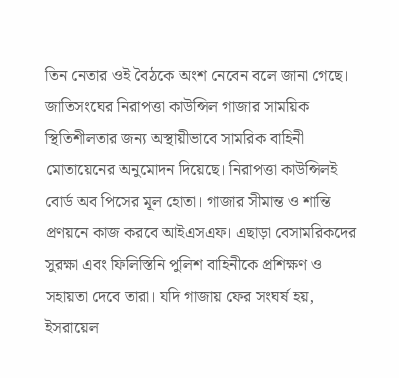তিন নেতার ওই বৈঠকে অংশ নেবেন বলে জানা গেছে। জাতিসংঘের নিরাপত্তা কাউন্সিল গাজার সাময়িক স্থিতিশীলতার জন্য অস্থায়ীভাবে সামরিক বাহিনী মোতায়েনের অনুমোদন দিয়েছে। নিরাপত্তা কাউন্সিলই বোর্ড অব পিসের মূল হোতা। গাজার সীমান্ত ও শান্তি প্রণয়নে কাজ করবে আইএসএফ। এছাড়া বেসামরিকদের সুরক্ষা এবং ফিলিস্তিনি পুলিশ বাহিনীকে প্রশিক্ষণ ও সহায়তা দেবে তারা। যদি গাজায় ফের সংঘর্ষ হয়, ইসরায়েল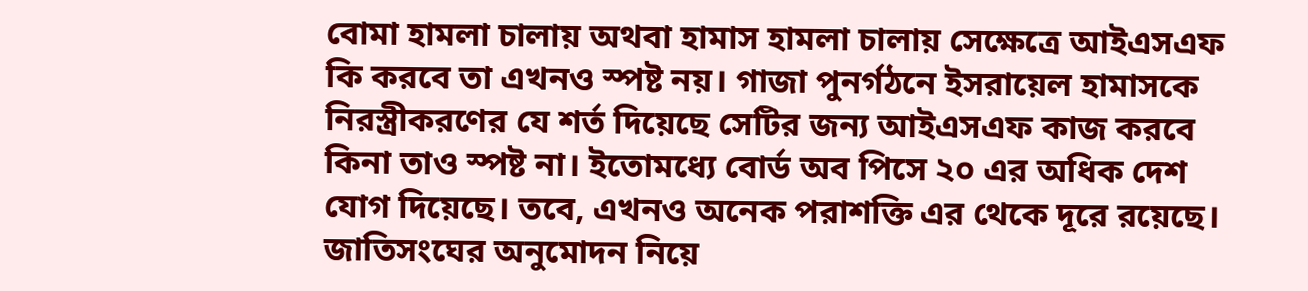বোমা হামলা চালায় অথবা হামাস হামলা চালায় সেক্ষেত্রে আইএসএফ কি করবে তা এখনও স্পষ্ট নয়। গাজা পুনর্গঠনে ইসরায়েল হামাসকে নিরস্ত্রীকরণের যে শর্ত দিয়েছে সেটির জন্য আইএসএফ কাজ করবে কিনা তাও স্পষ্ট না। ইতোমধ্যে বোর্ড অব পিসে ২০ এর অধিক দেশ যোগ দিয়েছে। তবে, এখনও অনেক পরাশক্তি এর থেকে দূরে রয়েছে। জাতিসংঘের অনুমোদন নিয়ে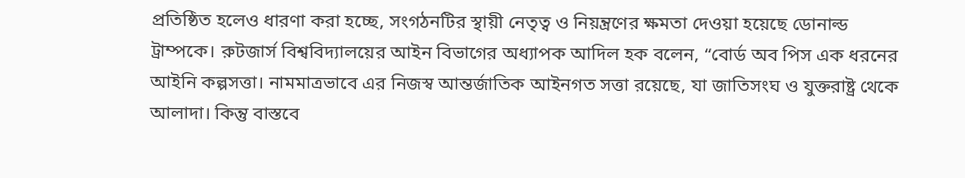প্রতিষ্ঠিত হলেও ধারণা করা হচ্ছে, সংগঠনটির স্থায়ী নেতৃত্ব ও নিয়ন্ত্রণের ক্ষমতা দেওয়া হয়েছে ডোনাল্ড ট্রাম্পকে। রুটজার্স বিশ্ববিদ্যালয়ের আইন বিভাগের অধ্যাপক আদিল হক বলেন, “বোর্ড অব পিস এক ধরনের আইনি কল্পসত্তা। নামমাত্রভাবে এর নিজস্ব আন্তর্জাতিক আইনগত সত্তা রয়েছে, যা জাতিসংঘ ও যুক্তরাষ্ট্র থেকে আলাদা। কিন্তু বাস্তবে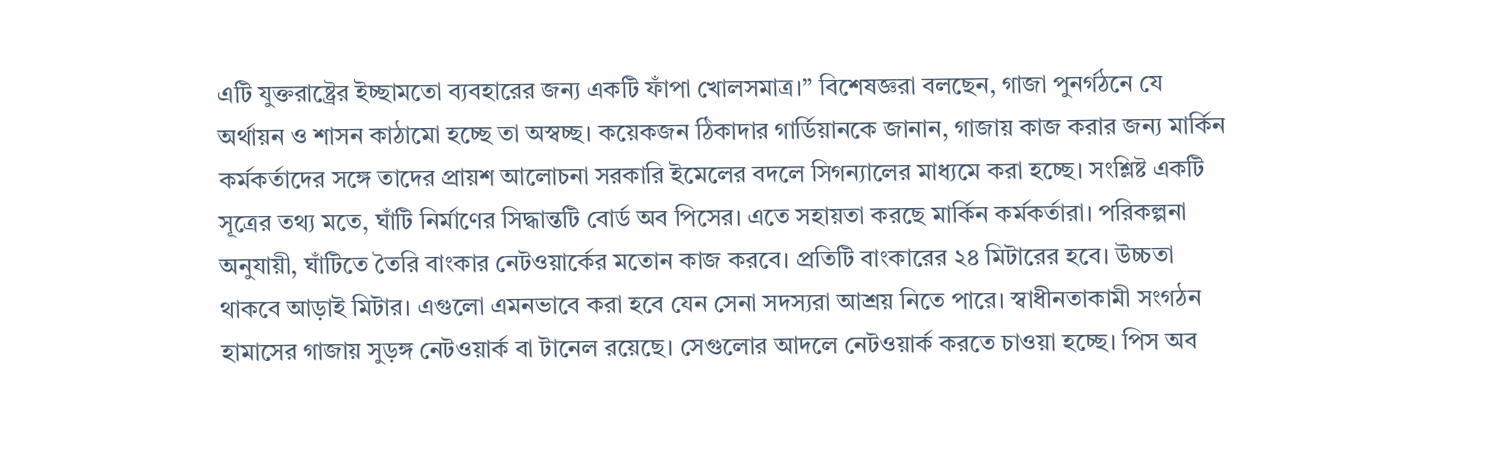এটি যুক্তরাষ্ট্রের ইচ্ছামতো ব্যবহারের জন্য একটি ফাঁপা খোলসমাত্র।” বিশেষজ্ঞরা বলছেন, গাজা পুনর্গঠনে যে অর্থায়ন ও শাসন কাঠামো হচ্ছে তা অস্বচ্ছ। কয়েকজন ঠিকাদার গার্ডিয়ানকে জানান, গাজায় কাজ করার জন্য মার্কিন কর্মকর্তাদের সঙ্গে তাদের প্রায়শ আলোচনা সরকারি ইমেলের বদলে সিগন্যালের মাধ্যমে করা হচ্ছে। সংশ্লিষ্ট একটি সূত্রের তথ্য মতে, ঘাঁটি নির্মাণের সিদ্ধান্তটি বোর্ড অব পিসের। এতে সহায়তা করছে মার্কিন কর্মকর্তারা। পরিকল্পনা অনুযায়ী, ঘাঁটিতে তৈরি বাংকার নেটওয়ার্কের মতোন কাজ করবে। প্রতিটি বাংকারের ২৪ মিটারের হবে। উচ্চতা থাকবে আড়াই মিটার। এগুলো এমনভাবে করা হবে যেন সেনা সদস্যরা আশ্রয় নিতে পারে। স্বাধীনতাকামী সংগঠন হামাসের গাজায় সুড়ঙ্গ নেটওয়ার্ক বা টানেল রয়েছে। সেগুলোর আদলে নেটওয়ার্ক করতে চাওয়া হচ্ছে। পিস অব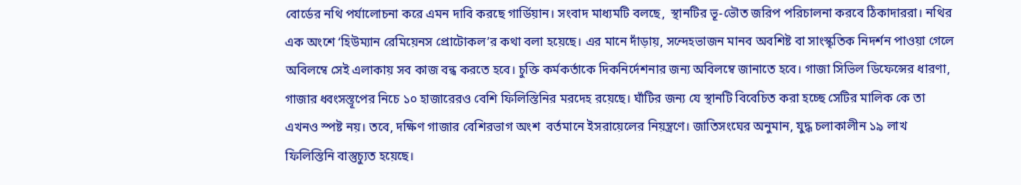বোর্ডের নথি পর্যালোচনা করে এমন দাবি করছে গার্ডিয়ান। সংবাদ মাধ্যমটি বলছে,  স্থানটির ভূ-ভৌত জরিপ পরিচালনা করবে ঠিকাদাররা। নথির এক অংশে ‘হিউম্যান রেমিয়েনস প্রোটোকল’র কথা বলা হয়েছে। এর মানে দাঁড়ায়, সন্দেহভাজন মানব অবশিষ্ট বা সাংস্কৃতিক নিদর্শন পাওয়া গেলে অবিলম্বে সেই এলাকায় সব কাজ বন্ধ করতে হবে। চুক্তি কর্মকর্তাকে দিকনির্দেশনার জন্য অবিলম্বে জানাতে হবে। গাজা সিভিল ডিফেন্সের ধারণা, গাজার ধ্বংসস্তূপের নিচে ১০ হাজারেরও বেশি ফিলিস্তিনির মরদেহ রয়েছে। ঘাঁটির জন্য যে স্থানটি বিবেচিত করা হচ্ছে সেটির মালিক কে তা এখনও স্পষ্ট নয়। তবে, দক্ষিণ গাজার বেশিরভাগ অংশ  বর্তমানে ইসরায়েলের নিয়ন্ত্রণে। জাতিসংঘের অনুমান, যুদ্ধ চলাকালীন ১৯ লাখ ফিলিস্তিনি বাস্তুচ্যুত হয়েছে।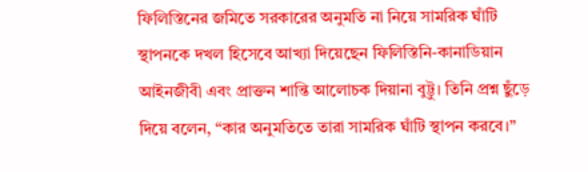ফিলিস্তিনের জমিতে সরকারের অনুমতি না নিয়ে সামরিক ঘাঁটি স্থাপনকে দখল হিসেবে আখ্যা দিয়েছেন ফিলিস্তিনি-কানাডিয়ান আইনজীবী এবং প্রাক্তন শান্তি আলোচক দিয়ানা বুট্টু। তিনি প্রশ্ন ছুঁড়ে দিয়ে বলেন, “কার অনুমতিতে তারা সামরিক ঘাঁটি স্থাপন করবে।”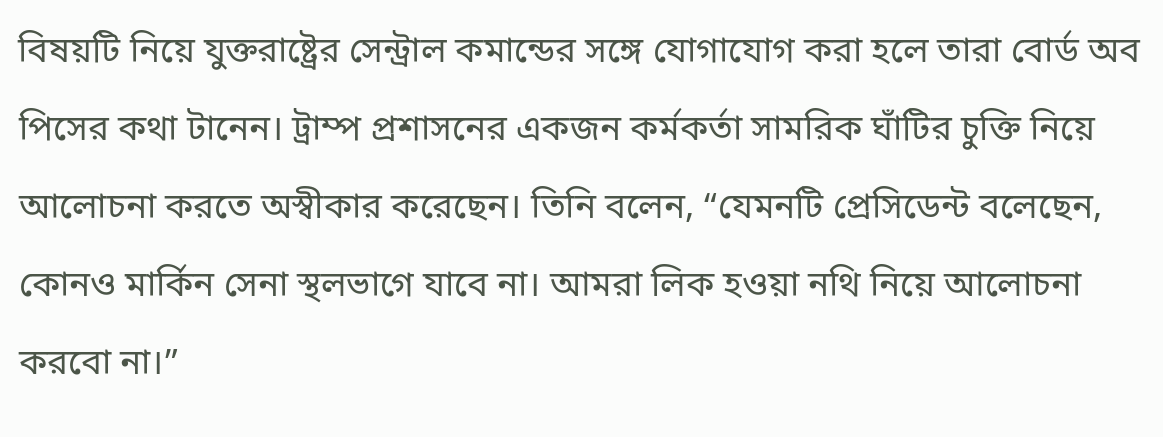বিষয়টি নিয়ে যুক্তরাষ্ট্রের সেন্ট্রাল কমান্ডের সঙ্গে যোগাযোগ করা হলে তারা বোর্ড অব পিসের কথা টানেন। ট্রাম্প প্রশাসনের একজন কর্মকর্তা সামরিক ঘাঁটির চুক্তি নিয়ে আলোচনা করতে অস্বীকার করেছেন। তিনি বলেন, “যেমনটি প্রেসিডেন্ট বলেছেন, কোনও মার্কিন সেনা স্থলভাগে যাবে না। আমরা লিক হওয়া নথি নিয়ে আলোচনা করবো না।”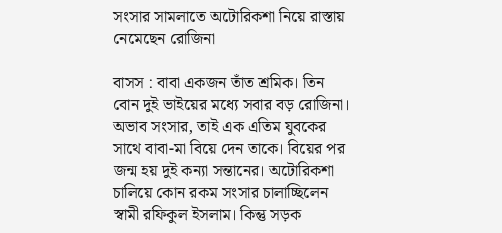সংসার সামলাতে অটোরিকশা নিয়ে রাস্তায় নেমেছেন রোজিনা

বাসস : বাবা একজন তাঁত শ্রমিক। তিন বোন দুই ভাইয়ের মধ্যে সবার বড় রোজিনা। অভাব সংসার, তাই এক এতিম যুবকের সাথে বাবা-মা বিয়ে দেন তাকে। বিয়ের পর জন্ম হয় দুই কন্যা সন্তানের। অটোরিকশা চালিয়ে কোন রকম সংসার চালাচ্ছিলেন স্বামী রফিকুল ইসলাম। কিন্তু সড়ক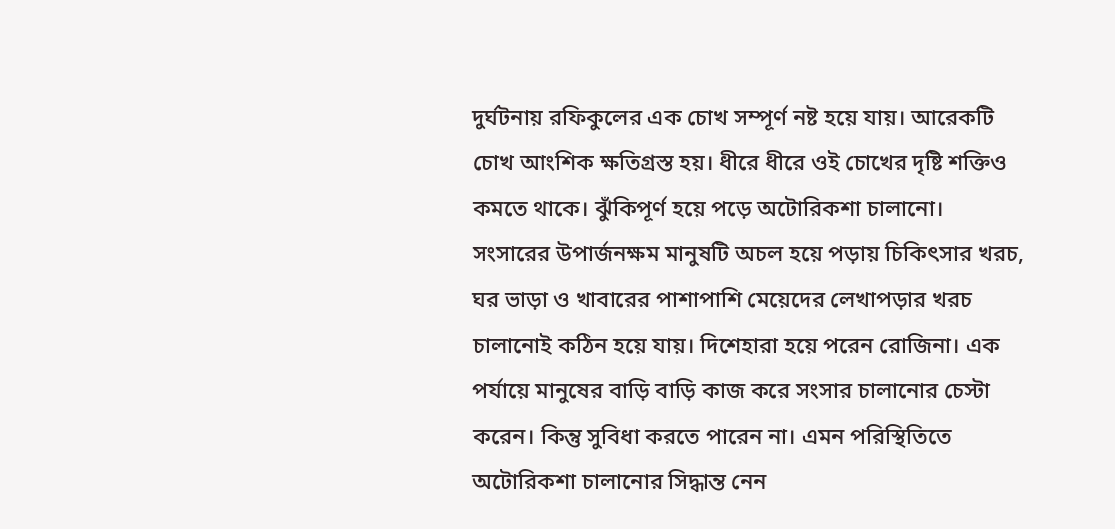দুর্ঘটনায় রফিকুলের এক চোখ সম্পূর্ণ নষ্ট হয়ে যায়। আরেকটি চোখ আংশিক ক্ষতিগ্রস্ত হয়। ধীরে ধীরে ওই চোখের দৃষ্টি শক্তিও কমতে থাকে। ঝুঁকিপূর্ণ হয়ে পড়ে অটোরিকশা চালানো। সংসারের উপার্জনক্ষম মানুষটি অচল হয়ে পড়ায় চিকিৎসার খরচ, ঘর ভাড়া ও খাবারের পাশাপাশি মেয়েদের লেখাপড়ার খরচ চালানোই কঠিন হয়ে যায়। দিশেহারা হয়ে পরেন রোজিনা। এক পর্যায়ে মানুষের বাড়ি বাড়ি কাজ করে সংসার চালানোর চেস্টা করেন। কিন্তু সুবিধা করতে পারেন না। এমন পরিস্থিতিতে অটোরিকশা চালানোর সিদ্ধান্ত নেন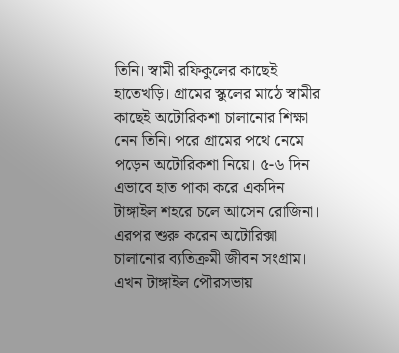তিনি। স্বামী রফিকুলের কাছেই হাতেখড়ি। গ্রামের স্কুলের মাঠে স্বামীর কাছেই অটোরিকশা চালানোর শিক্ষা নেন তিনি। পরে গ্রামের পথে নেমে পড়েন অটোরিকশা নিয়ে। ৫-৬ দিন এভাবে হাত পাকা করে একদিন টাঙ্গাইল শহরে চলে আসেন রোজিনা। এরপর শুরু করেন অটোরিক্সা চালানোর ব্যতিক্রমী জীবন সংগ্রাম। এখন টাঙ্গাইল পৌরসভায়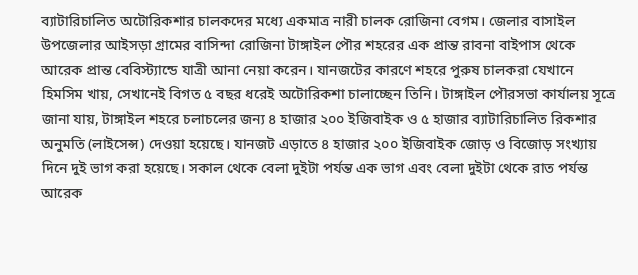ব্যাটারিচালিত অটোরিকশার চালকদের মধ্যে একমাত্র নারী চালক রোজিনা বেগম। জেলার বাসাইল উপজেলার আইসড়া গ্রামের বাসিন্দা রোজিনা টাঙ্গাইল পৌর শহরের এক প্রান্ত রাবনা বাইপাস থেকে আরেক প্রান্ত বেবিস্ট্যান্ডে যাত্রী আনা নেয়া করেন। যানজটের কারণে শহরে পুরুষ চালকরা যেখানে হিমসিম খায়, সেখানেই বিগত ৫ বছর ধরেই অটোরিকশা চালাচ্ছেন তিনি। টাঙ্গাইল পৌরসভা কার্যালয় সূত্রে জানা যায়, টাঙ্গাইল শহরে চলাচলের জন্য ৪ হাজার ২০০ ইজিবাইক ও ৫ হাজার ব্যাটারিচালিত রিকশার অনুমতি (লাইসেন্স) দেওয়া হয়েছে। যানজট এড়াতে ৪ হাজার ২০০ ইজিবাইক জোড় ও বিজোড় সংখ্যায় দিনে দুই ভাগ করা হয়েছে। সকাল থেকে বেলা দুইটা পর্যন্ত এক ভাগ এবং বেলা দুইটা থেকে রাত পর্যন্ত আরেক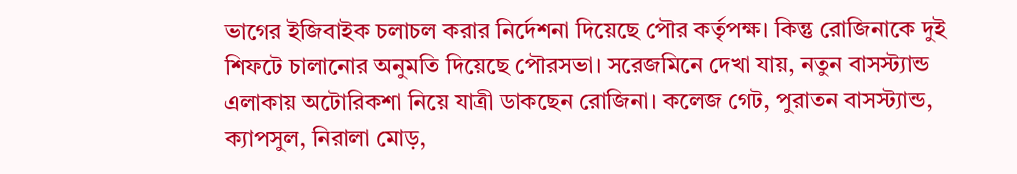ভাগের ইজিবাইক চলাচল করার নির্দেশনা দিয়েছে পৌর কর্তৃপক্ষ। কিন্তু রোজিনাকে দুই শিফটে চালানোর অনুমতি দিয়েছে পৌরসভা। সরেজমিনে দেখা যায়, নতুন বাসস্ট্যান্ড এলাকায় অটোরিকশা নিয়ে যাত্রী ডাকছেন রোজিনা। কলেজ গেট, পুরাতন বাসস্ট্যান্ড, ক্যাপসুল, নিরালা মোড়,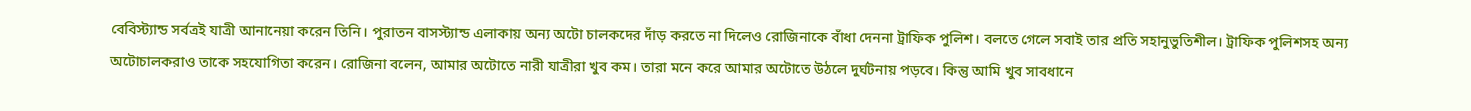বেবিস্ট্যান্ড সর্বত্রই যাত্রী আনানেয়া করেন তিনি। পুরাতন বাসস্ট্যান্ড এলাকায় অন্য অটো চালকদের দাঁড় করতে না দিলেও রোজিনাকে বাঁধা দেননা ট্রাফিক পুলিশ। বলতে গেলে সবাই তার প্রতি সহানুভুতিশীল। ট্রাফিক পুলিশসহ অন্য অটোচালকরাও তাকে সহযোগিতা করেন। রোজিনা বলেন, আমার অটোতে নারী যাত্রীরা খুব কম। তারা মনে করে আমার অটোতে উঠলে দুর্ঘটনায় পড়বে। কিন্তু আমি খুব সাবধানে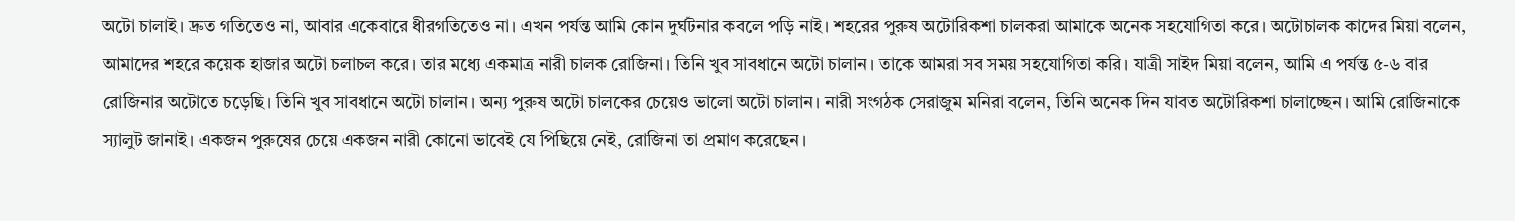অটো চালাই। দ্রুত গতিতেও না, আবার একেবারে ধীরগতিতেও না। এখন পর্যন্ত আমি কোন দুর্ঘটনার কবলে পড়ি নাই। শহরের পুরুষ অটোরিকশা চালকরা আমাকে অনেক সহযোগিতা করে। অটোচালক কাদের মিয়া বলেন, আমাদের শহরে কয়েক হাজার অটো চলাচল করে। তার মধ্যে একমাত্র নারী চালক রোজিনা। তিনি খুব সাবধানে অটো চালান। তাকে আমরা সব সময় সহযোগিতা করি। যাত্রী সাইদ মিয়া বলেন, আমি এ পর্যন্ত ৫-৬ বার রোজিনার অটোতে চড়েছি। তিনি খুব সাবধানে অটো চালান। অন্য পুরুষ অটো চালকের চেয়েও ভালো অটো চালান। নারী সংগঠক সেরাজুম মনিরা বলেন, তিনি অনেক দিন যাবত অটোরিকশা চালাচ্ছেন। আমি রোজিনাকে স্যালুট জানাই। একজন পুরুষের চেয়ে একজন নারী কোনো ভাবেই যে পিছিয়ে নেই, রোজিনা তা প্রমাণ করেছেন।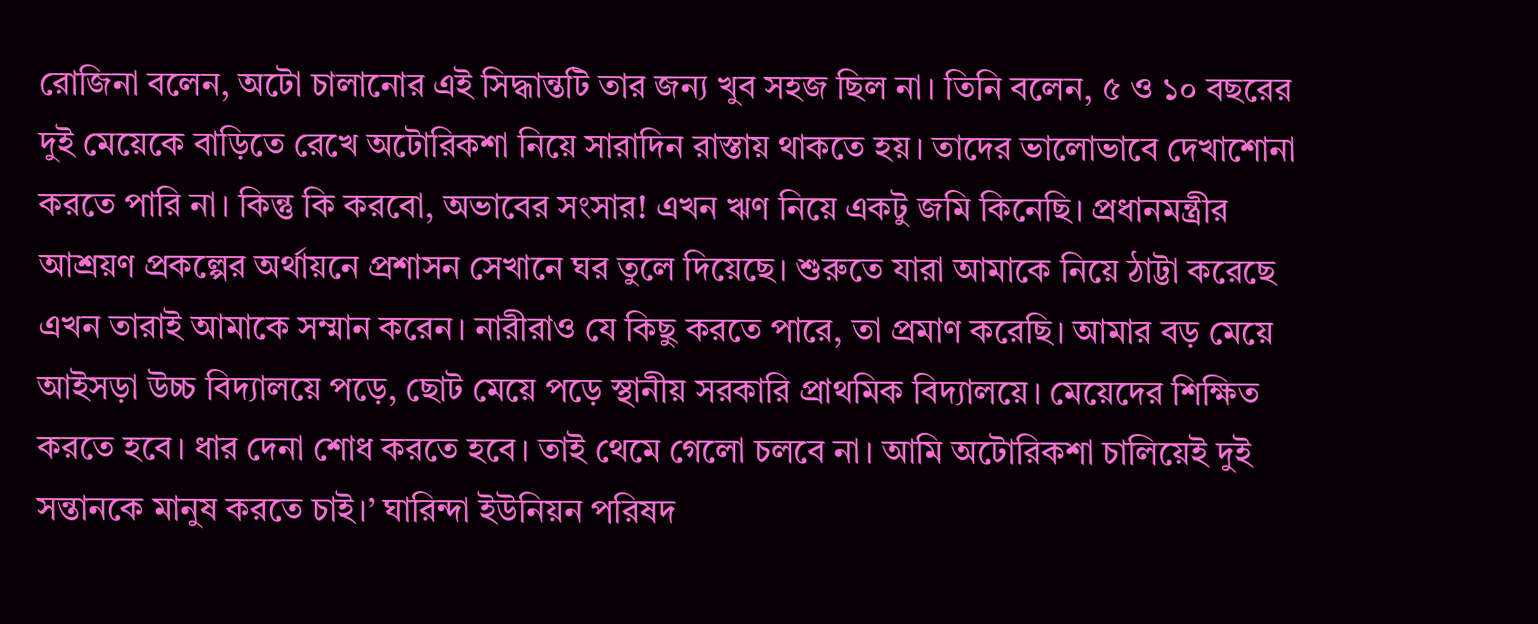রোজিনা বলেন, অটো চালানোর এই সিদ্ধান্তটি তার জন্য খুব সহজ ছিল না। তিনি বলেন, ৫ ও ১০ বছরের দুই মেয়েকে বাড়িতে রেখে অটোরিকশা নিয়ে সারাদিন রাস্তায় থাকতে হয়। তাদের ভালোভাবে দেখাশোনা করতে পারি না। কিন্তু কি করবো, অভাবের সংসার! এখন ঋণ নিয়ে একটু জমি কিনেছি। প্রধানমন্ত্রীর আশ্রয়ণ প্রকল্পের অর্থায়নে প্রশাসন সেখানে ঘর তুলে দিয়েছে। শুরুতে যারা আমাকে নিয়ে ঠাট্টা করেছে এখন তারাই আমাকে সম্মান করেন। নারীরাও যে কিছু করতে পারে, তা প্রমাণ করেছি। আমার বড় মেয়ে আইসড়া উচ্চ বিদ্যালয়ে পড়ে, ছোট মেয়ে পড়ে স্থানীয় সরকারি প্রাথমিক বিদ্যালয়ে। মেয়েদের শিক্ষিত করতে হবে। ধার দেনা শোধ করতে হবে। তাই থেমে গেলো চলবে না। আমি অটোরিকশা চালিয়েই দুই সন্তানকে মানুষ করতে চাই।’ ঘারিন্দা ইউনিয়ন পরিষদ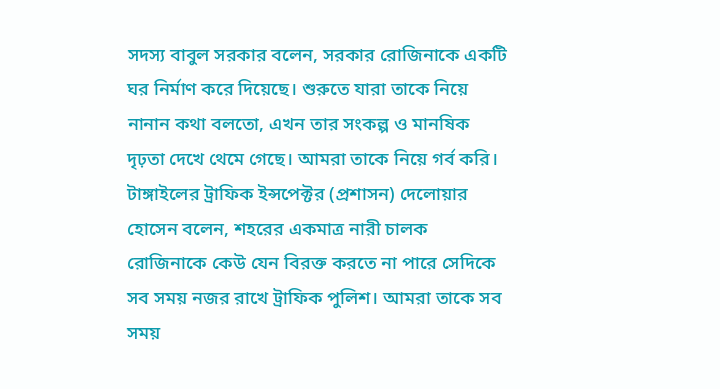সদস্য বাবুল সরকার বলেন, সরকার রোজিনাকে একটি ঘর নির্মাণ করে দিয়েছে। শুরুতে যারা তাকে নিয়ে নানান কথা বলতো, এখন তার সংকল্প ও মানষিক দৃঢ়তা দেখে থেমে গেছে। আমরা তাকে নিয়ে গর্ব করি। টাঙ্গাইলের ট্রাফিক ইন্সপেক্টর (প্রশাসন) দেলোয়ার হোসেন বলেন, শহরের একমাত্র নারী চালক রোজিনাকে কেউ যেন বিরক্ত করতে না পারে সেদিকে সব সময় নজর রাখে ট্রাফিক পুলিশ। আমরা তাকে সব সময়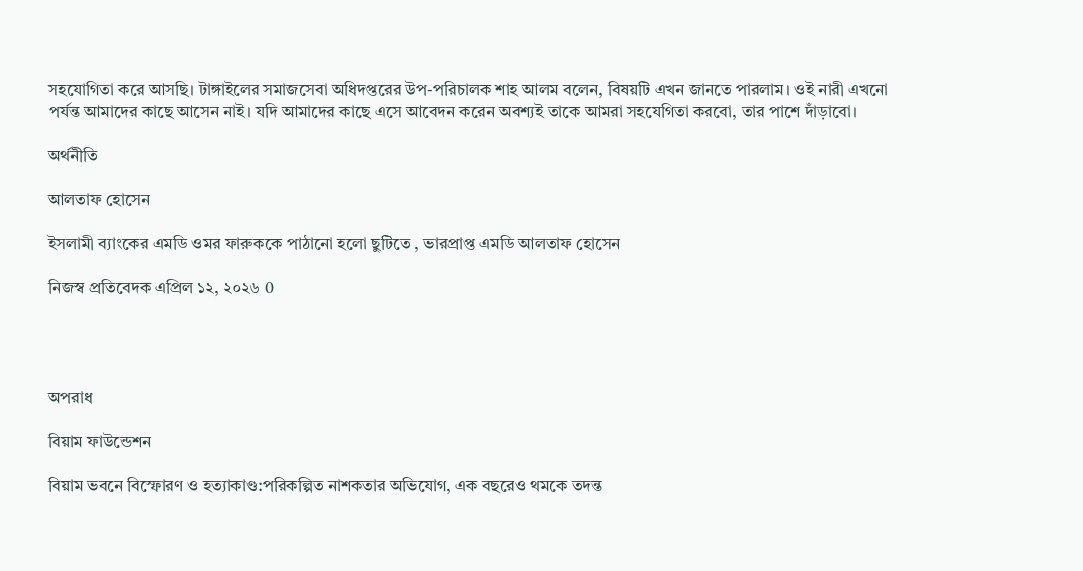সহযোগিতা করে আসছি। টাঙ্গাইলের সমাজসেবা অধিদপ্তরের উপ-পরিচালক শাহ আলম বলেন, বিষয়টি এখন জানতে পারলাম। ওই নারী এখনো পর্যন্ত আমাদের কাছে আসেন নাই। যদি আমাদের কাছে এসে আবেদন করেন অবশ্যই তাকে আমরা সহযেগিতা করবো, তার পাশে দাঁড়াবো।

অর্থনীতি

আলতাফ হোসেন

ইসলামী ব্যাংকের এমডি ওমর ফারুককে পাঠানো হলো ছুটিতে , ভারপ্রাপ্ত এমডি আলতাফ হোসেন

নিজস্ব প্রতিবেদক এপ্রিল ১২, ২০২৬ 0




অপরাধ

বিয়াম ফাউন্ডেশন

বিয়াম ভবনে বিস্ফোরণ ও হত্যাকাণ্ড:পরিকল্পিত নাশকতার অভিযোগ, এক বছরেও থমকে তদন্ত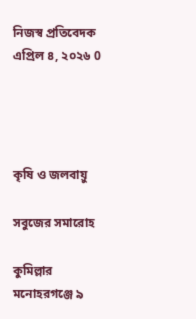নিজস্ব প্রতিবেদক এপ্রিল ৪, ২০২৬ 0




কৃষি ও জলবায়ু

সবুজের সমারোহ

কুমিল্লার মনোহরগঞ্জে ৯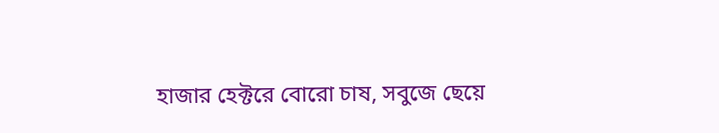হাজার হেক্টরে বোরো চাষ, সবুজে ছেয়ে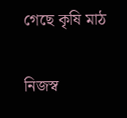গেছে কৃষি মাঠ

নিজস্ব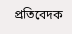প্রতিবেদক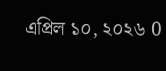এপ্রিল ১০, ২০২৬ 0